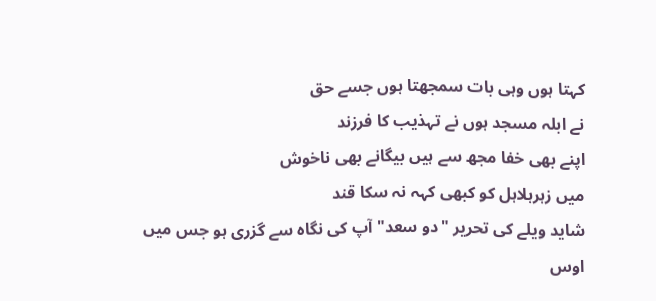کہتا ہوں وہی بات سمجھتا ہوں جسے حق
نے ابلہ مسجد ہوں نے تہذیب کا فرزند
اپنے بھی خفا مجھ سے ہیں بیگانے بھی ناخوش
میں زہرہلاہل کو کبھی کہہ نہ سکا قند
شاید ویلے کی تحریر "دو سعد" آپ کی نگاہ سے گزری ہو جس میں اوس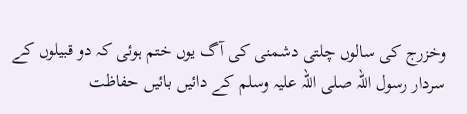وخزرج کی سالوں چلتی دشمنی کی آگ یوں ختم ہوئی کہ دو قبیلوں کے سردار رسول اللہ صلی اللہ علیہ وسلم کے دائیں بائیں حفاظت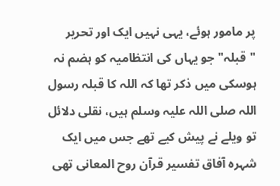پر مامور ہوئے، یہی نہیں ایک اور تحریر "قبلہ" جو یہاں کی انتظامیہ کو ہضم نہ ہوسکی میں ذکر تھا کہ اللہ کا قبلہ رسول اللہ صلی اللہ علیہ وسلم ہیں، نقلی دلائل تو ویلے نے پیش کیے تھے جس میں ایک شہرہ آفاق تفسیر قرآن روح المعانی تھی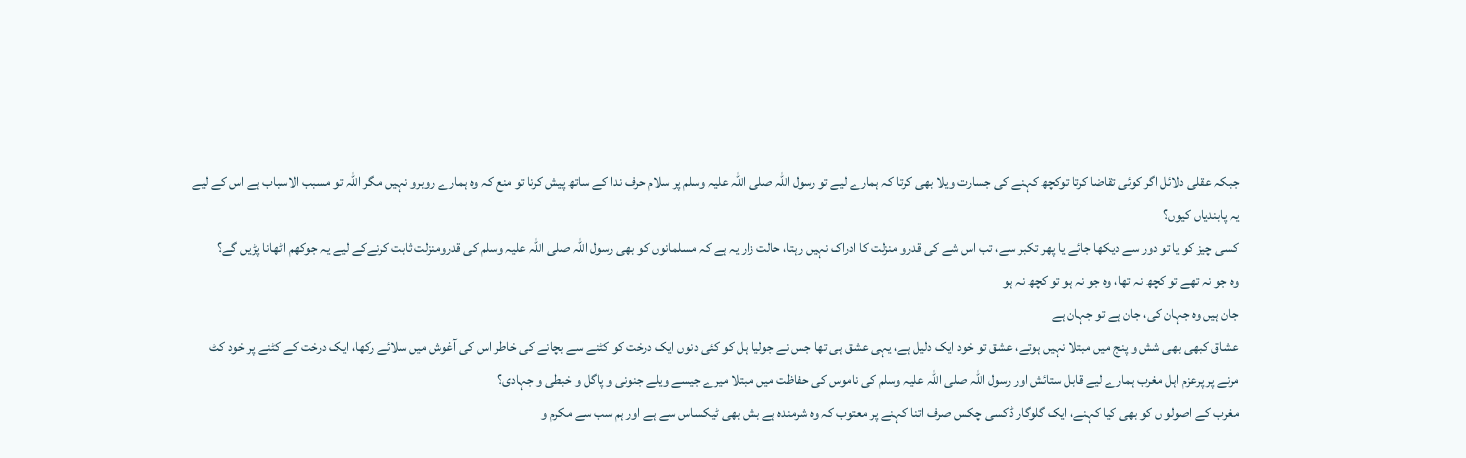جبکہ عقلی دلائل اگر کوئی تقاضا کرتا توکچھ کہنے کی جسارت ویلا بھی کرتا کہ ہمارے لیے تو رسول اللہ صلی اللہ علیہ وسلم پر سلام حرف ندا کے ساتھ پیش کرنا تو منع کہ وہ ہمارے روبرو نہیں مگر اللہ تو مسبب الاسباب ہے اس کے لیے یہ پابندیاں کیوں؟
کسی چیز کو یا تو دور سے دیکھا جائے یا پھر تکبر سے، تب اس شے کی قدرو منزلت کا ادراک نہیں رہتا، حالت زار یہ ہے کہ مسلمانوں کو بھی رسول اللہ صلی اللہ علیہ وسلم کی قدرومنزلت ثابت کرنےکے لیے یہ جوکھم اٹھانا پڑیں گے؟
وہ جو نہ تھے تو کچھ نہ تھا، وہ جو نہ ہو تو کچھ نہ ہو
جان ہیں وہ جہان کی، جان ہے تو جہان ہے
عشاق کبھی بھی شش و پنج میں مبتلا نہیں ہوتے، عشق تو خود ایک دلیل ہے، یہی عشق ہی تھا جس نے جولیا ہل کو کئی دنوں ایک درخت کو کٹنے سے بچانے کی خاطر اس کی آغوش میں سلائے رکھا، ایک درخت کے کٹنے پر خود کٹ مرنے پر پرعزم اہل مغرب ہمارے لیے قابل ستائش اور رسول اللہ صلی اللہ علیہ وسلم کی ناموس کی حفاظت میں مبتلا میرے جیسے ویلے جنونی و پاگل و خبطی و جہادی؟
مغرب کے اصولو ں کو بھی کیا کہنے، ایک گلوگار ڈکسی چکس صرف اتنا کہنے پر معتوب کہ وہ شرمندہ ہے بش بھی ٹیکساس سے ہے اور ہم سب سے مکرم و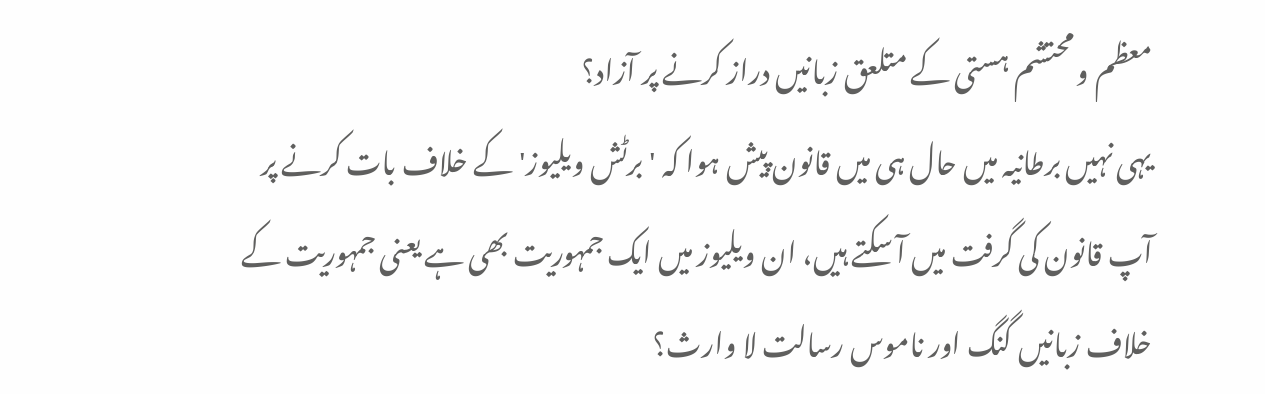معظم و محتشم ہستی کے متلعق زبانیں دراز کرنے پر آزاد؟
یہی نہیں برطانیہ میں حال ہی میں قانون پیش ہوا کہ 'برٹش ویلیوز' کے خلاف بات کرنے پر آپ قانون کی گرفت میں آ سکتے ہیں، ان ویلیوز میں ایک جمہوریت بھی ہے یعنی جمہوریت کے خلاف زبانیں گنگ اور ناموس رسالت لا وارث؟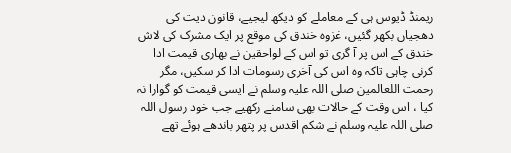ریمنڈ ڈیوس ہی کے معاملے کو دیکھ لیجیے، قانون دیت کی دھجیاں بکھر گئیں، غزوہ خندق کی موقع پر ایک مشرک کی لاش خندق کے اس پر آ گری تو اس کے لواحقین نے بھاری قیمت ادا کرنی چاہی تاکہ وہ اس کی آخری رسومات ادا کر سکیں، مگر رحمت اللعالمین صلی اللہ علیہ وسلم نے ایسی قیمت کو گوارا نہ کیا ، اس وقت کے حالات بھی سامنے رکھیے جب خود رسول اللہ صلی اللہ علیہ وسلم نے شکم اقدس پر پتھر باندھے ہوئے تھے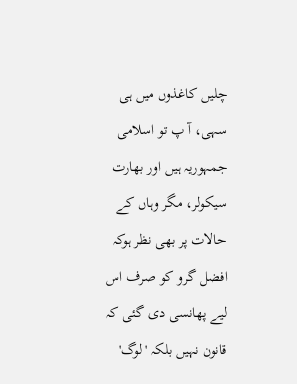چلیں کاغذوں میں ہی سہی، آ پ تو اسلامی جمہوریہ ہیں اور بھارت سیکولر، مگر وہاں کے حالات پر بھی نظر ہوکہ افضل گرو کو صرف اس لیے پھانسی دی گئی کہ قانون نہیں بلکہ 'لوگ'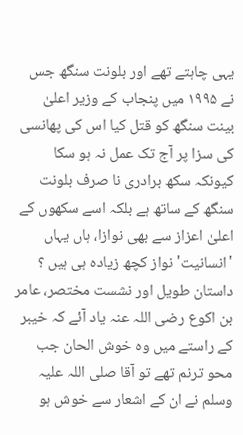یہی چاہتے تھے اور بلونت سنگھ جس نے ۱۹۹۵ میں پنجاب کے وزیر اعلیٰ بینت سنگھ کو قتل کیا اس کی پھانسی کی سزا پر آج تک عمل نہ ہو سکا کیونکہ سکھ برادری نا صرف بلونت سنگھ کے ساتھ ہے بلکہ اسے سکھوں کے اعلیٰ اعزاز سے بھی نوازا، ہاں یہاں 'انسانیت' نواز کچھ زیادہ ہی ہیں ؟
داستان طویل اور نشست مختصر، عامر بن اکوع رضی اللہ عنہ یاد آئے کہ خیبر کے راستے میں وہ خوش الحان جب محو ترنم تھے تو آقا صلی اللہ علیہ وسلم نے ان کے اشعار سے خوش ہو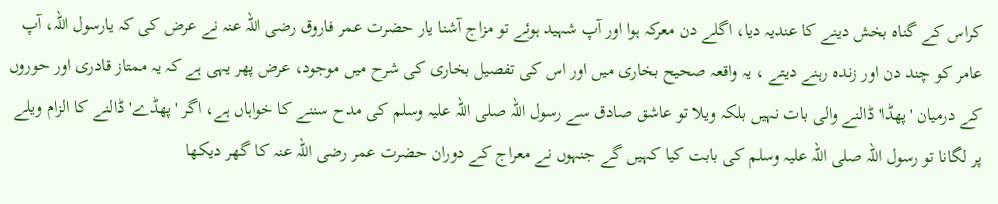کراس کے گناہ بخش دینے کا عندیہ دیا، اگلے دن معرکہ ہوا اور آپ شہید ہوئے تو مزاج آشنا یار حضرت عمر فاروق رضی اللہ عنہ نے عرض کی کہ یارسول اللہ، آپ عامر کو چند دن اور زندہ رہنے دیتے ، یہ واقعہ صحیح بخاری میں اور اس کی تفصیل بخاری کی شرح میں موجود، عرض پھر یہی ہے کہ یہ ممتاز قادری اور حوروں کے درمیان 'پھڈا' ڈالنے والی بات نہیں بلکہ ویلا تو عاشق صادق سے رسول اللہ صلی اللہ علیہ وسلم کی مدح سننے کا خواہاں ہے، اگر 'پھڈے' ڈالنے کا الزام ویلے پر لگانا تو رسول اللہ صلی اللہ علیہ وسلم کی بابت کیا کہیں گے جنہوں نے معراج کے دوران حضرت عمر رضی اللہ عنہ کا گھر دیکھا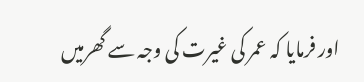اور فرمایا کہ عمر کی غیرت کی وجہ سے گھرمیں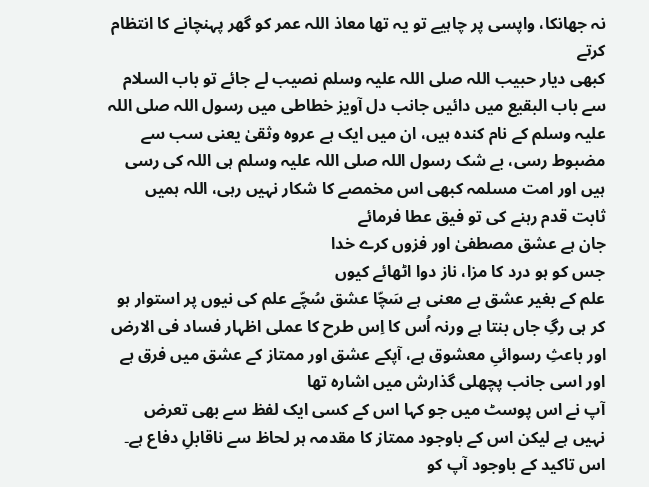نہ جھانکا، واپسی پر چاہیے تو یہ تھا معاذ اللہ عمر کو گھر پہنچانے کا انتظام کرتے
کبھی دیار حبیب اللہ صلی اللہ علیہ وسلم نصیب لے جائے تو باب السلام سے باب البقیع میں دائیں جانب دل آویز خطاطی میں رسول اللہ صلی اللہ علیہ وسلم کے نام کندہ ہیں، ان میں ایک ہے عروہ وثقیٰ یعنی سب سے مضبوط رسی، بے شک رسول اللہ صلی اللہ علیہ وسلم ہی اللہ کی رسی ہیں اور امت مسلمہ کبھی اس مخمصے کا شکار نہیں رہی، اللہ ہمیں ثابت قدم رہنے کی تو فیق عطا فرمائے
جان ہے عشق مصطفیٰ اور فزوں کرے خدا
جس کو ہو درد کا مزا، ناز دوا اٹھائے کیوں
علم کے بغیر عشق بے معنی ہے سَچّا عشق سُچّے علم کی نیوں پر استوار ہو کر ہی رگِ جاں بنتا ہے ورنہ اُس کا اِس طرح کا عملی اظہار فساد فی الارض اور باعثِ رسوائیِ معشوق ہے، آپکے عشق اور ممتاز کے عشق میں فرق ہے اور اسی جانب پچھلی گذارش میں اشارہ تھا
آپ نے اس پوسٹ میں جو کہا اس کے کسی ایک لفظ سے بھی تعرض نہیں ہے لیکن اس کے باوجود ممتاز کا مقدمہ ہر لحاظ سے ناقابلِ دفاع ہے۔ اس تاکید کے باوجود آپ کو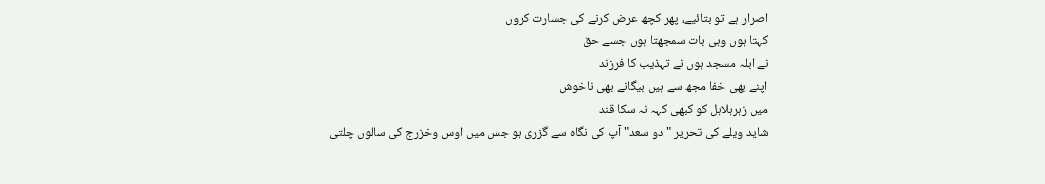اصرار ہے تو بتائیے، پھر کچھ عرض کرنے کی جسارت کروں
کہتا ہوں وہی بات سمجھتا ہوں جسے حق
نے ابلہ مسجد ہوں نے تہذیب کا فرزند
اپنے بھی خفا مجھ سے ہیں بیگانے بھی ناخوش
میں زہرہلاہل کو کبھی کہہ نہ سکا قند
شاید ویلے کی تحریر "دو سعد" آپ کی نگاہ سے گزری ہو جس میں اوس وخزرج کی سالوں چلتی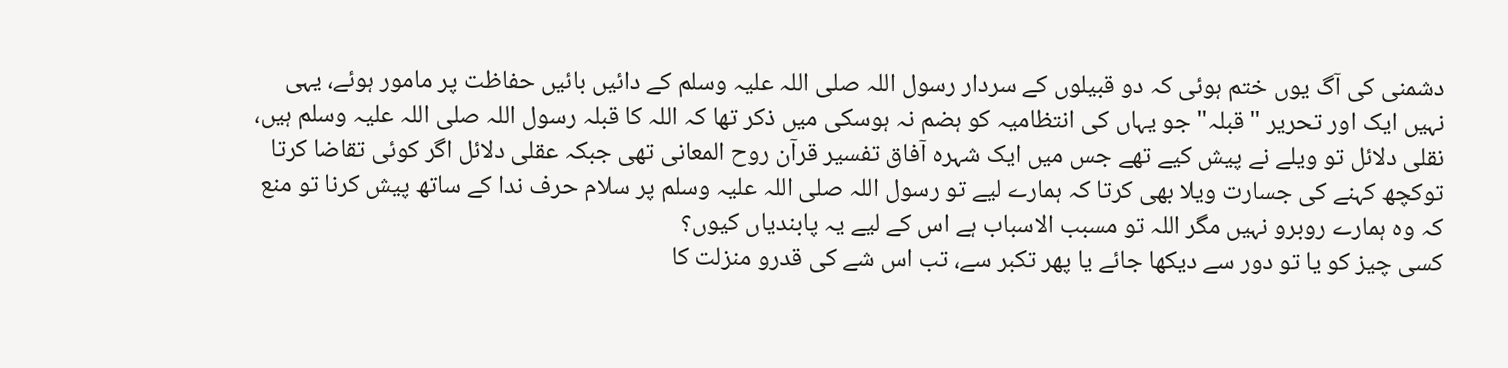دشمنی کی آگ یوں ختم ہوئی کہ دو قبیلوں کے سردار رسول اللہ صلی اللہ علیہ وسلم کے دائیں بائیں حفاظت پر مامور ہوئے، یہی نہیں ایک اور تحریر "قبلہ" جو یہاں کی انتظامیہ کو ہضم نہ ہوسکی میں ذکر تھا کہ اللہ کا قبلہ رسول اللہ صلی اللہ علیہ وسلم ہیں، نقلی دلائل تو ویلے نے پیش کیے تھے جس میں ایک شہرہ آفاق تفسیر قرآن روح المعانی تھی جبکہ عقلی دلائل اگر کوئی تقاضا کرتا توکچھ کہنے کی جسارت ویلا بھی کرتا کہ ہمارے لیے تو رسول اللہ صلی اللہ علیہ وسلم پر سلام حرف ندا کے ساتھ پیش کرنا تو منع کہ وہ ہمارے روبرو نہیں مگر اللہ تو مسبب الاسباب ہے اس کے لیے یہ پابندیاں کیوں؟
کسی چیز کو یا تو دور سے دیکھا جائے یا پھر تکبر سے، تب اس شے کی قدرو منزلت کا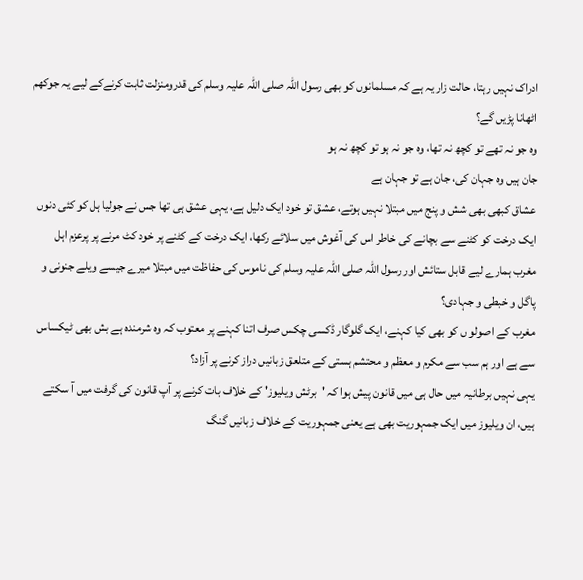ادراک نہیں رہتا، حالت زار یہ ہے کہ مسلمانوں کو بھی رسول اللہ صلی اللہ علیہ وسلم کی قدرومنزلت ثابت کرنےکے لیے یہ جوکھم اٹھانا پڑیں گے؟
وہ جو نہ تھے تو کچھ نہ تھا، وہ جو نہ ہو تو کچھ نہ ہو
جان ہیں وہ جہان کی، جان ہے تو جہان ہے
عشاق کبھی بھی شش و پنج میں مبتلا نہیں ہوتے، عشق تو خود ایک دلیل ہے، یہی عشق ہی تھا جس نے جولیا ہل کو کئی دنوں ایک درخت کو کٹنے سے بچانے کی خاطر اس کی آغوش میں سلائے رکھا، ایک درخت کے کٹنے پر خود کٹ مرنے پر پرعزم اہل مغرب ہمارے لیے قابل ستائش اور رسول اللہ صلی اللہ علیہ وسلم کی ناموس کی حفاظت میں مبتلا میرے جیسے ویلے جنونی و پاگل و خبطی و جہادی؟
مغرب کے اصولو ں کو بھی کیا کہنے، ایک گلوگار ڈکسی چکس صرف اتنا کہنے پر معتوب کہ وہ شرمندہ ہے بش بھی ٹیکساس سے ہے اور ہم سب سے مکرم و معظم و محتشم ہستی کے متلعق زبانیں دراز کرنے پر آزاد؟
یہی نہیں برطانیہ میں حال ہی میں قانون پیش ہوا کہ 'برٹش ویلیوز' کے خلاف بات کرنے پر آپ قانون کی گرفت میں آ سکتے ہیں، ان ویلیوز میں ایک جمہوریت بھی ہے یعنی جمہوریت کے خلاف زبانیں گنگ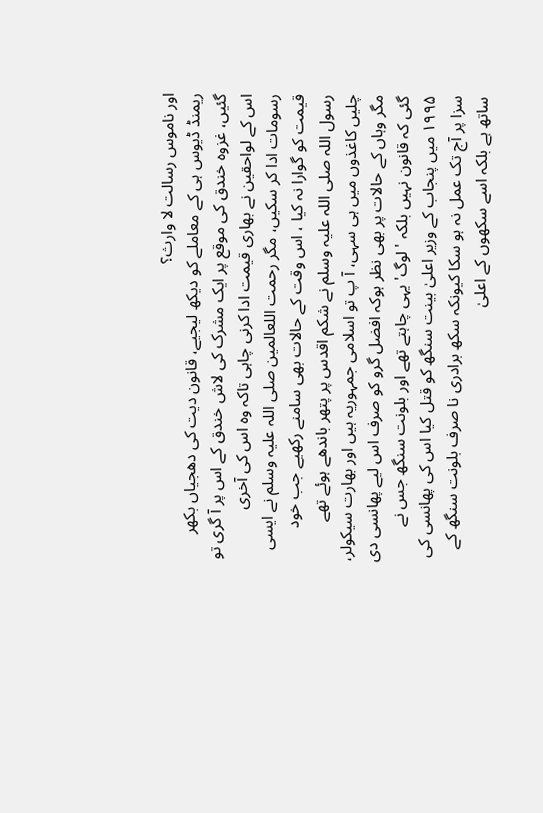اور ناموس رسالت لا وارث؟
ریمنڈ ڈیوس ہی کے معاملے کو دیکھ لیجیے، قانون دیت کی دھجیاں بکھر گئیں، غزوہ خندق کی موقع پر ایک مشرک کی لاش خندق کے اس پر آ گری تو اس کے لواحقین نے بھاری قیمت ادا کرنی چاہی تاکہ وہ اس کی آخری رسومات ادا کر سکیں، مگر رحمت اللعالمین صلی اللہ علیہ وسلم نے ایسی قیمت کو گوارا نہ کیا ، اس وقت کے حالات بھی سامنے رکھیے جب خود رسول اللہ صلی اللہ علیہ وسلم نے شکم اقدس پر پتھر باندھے ہوئے تھے
چلیں کاغذوں میں ہی سہی، آ پ تو اسلامی جمہوریہ ہیں اور بھارت سیکولر، مگر وہاں کے حالات پر بھی نظر ہوکہ افضل گرو کو صرف اس لیے پھانسی دی گئی کہ قانون نہیں بلکہ 'لوگ' یہی چاہتے تھے اور بلونت سنگھ جس نے ۱۹۹۵ میں پنجاب کے وزیر اعلیٰ بینت سنگھ کو قتل کیا اس کی پھانسی کی سزا پر آج تک عمل نہ ہو سکا کیونکہ سکھ برادری نا صرف بلونت سنگھ کے ساتھ ہے بلکہ اسے سکھوں کے اعلیٰ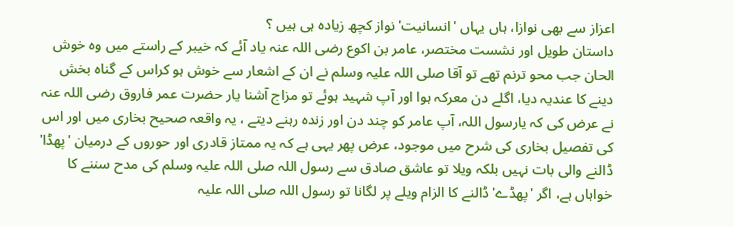اعزاز سے بھی نوازا، ہاں یہاں 'انسانیت' نواز کچھ زیادہ ہی ہیں ؟
داستان طویل اور نشست مختصر، عامر بن اکوع رضی اللہ عنہ یاد آئے کہ خیبر کے راستے میں وہ خوش الحان جب محو ترنم تھے تو آقا صلی اللہ علیہ وسلم نے ان کے اشعار سے خوش ہو کراس کے گناہ بخش دینے کا عندیہ دیا، اگلے دن معرکہ ہوا اور آپ شہید ہوئے تو مزاج آشنا یار حضرت عمر فاروق رضی اللہ عنہ نے عرض کی کہ یارسول اللہ، آپ عامر کو چند دن اور زندہ رہنے دیتے ، یہ واقعہ صحیح بخاری میں اور اس کی تفصیل بخاری کی شرح میں موجود، عرض پھر یہی ہے کہ یہ ممتاز قادری اور حوروں کے درمیان 'پھڈا' ڈالنے والی بات نہیں بلکہ ویلا تو عاشق صادق سے رسول اللہ صلی اللہ علیہ وسلم کی مدح سننے کا خواہاں ہے، اگر 'پھڈے' ڈالنے کا الزام ویلے پر لگانا تو رسول اللہ صلی اللہ علیہ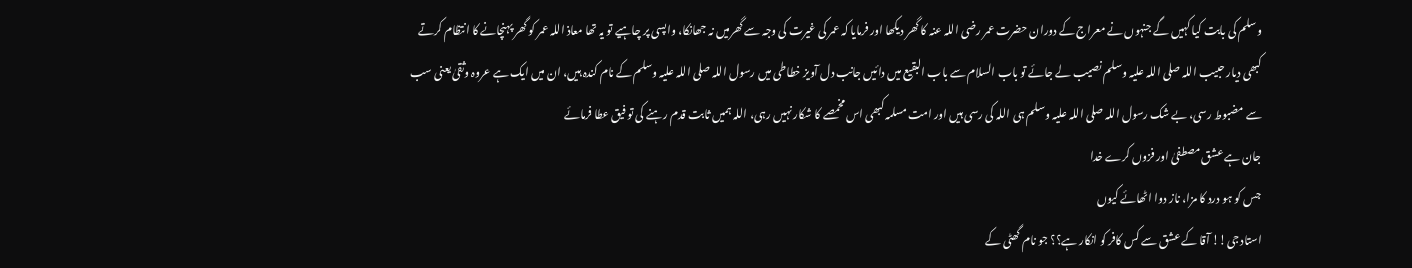وسلم کی بابت کیا کہیں گے جنہوں نے معراج کے دوران حضرت عمر رضی اللہ عنہ کا گھر دیکھا اور فرمایا کہ عمر کی غیرت کی وجہ سے گھرمیں نہ جھانکا، واپسی پر چاہیے تو یہ تھا معاذ اللہ عمر کو گھر پہنچانے کا انتظام کرتے
کبھی دیار حبیب اللہ صلی اللہ علیہ وسلم نصیب لے جائے تو باب السلام سے باب البقیع میں دائیں جانب دل آویز خطاطی میں رسول اللہ صلی اللہ علیہ وسلم کے نام کندہ ہیں، ان میں ایک ہے عروہ وثقیٰ یعنی سب سے مضبوط رسی، بے شک رسول اللہ صلی اللہ علیہ وسلم ہی اللہ کی رسی ہیں اور امت مسلمہ کبھی اس مخمصے کا شکار نہیں رہی، اللہ ہمیں ثابت قدم رہنے کی تو فیق عطا فرمائے
جان ہے عشق مصطفیٰ اور فزوں کرے خدا
جس کو ہو درد کا مزا، ناز دوا اٹھائے کیوں
استاد جی!! آقا کے عشق سے کس کافر کو انکار ہے؟؟ جو نام گھٹی کے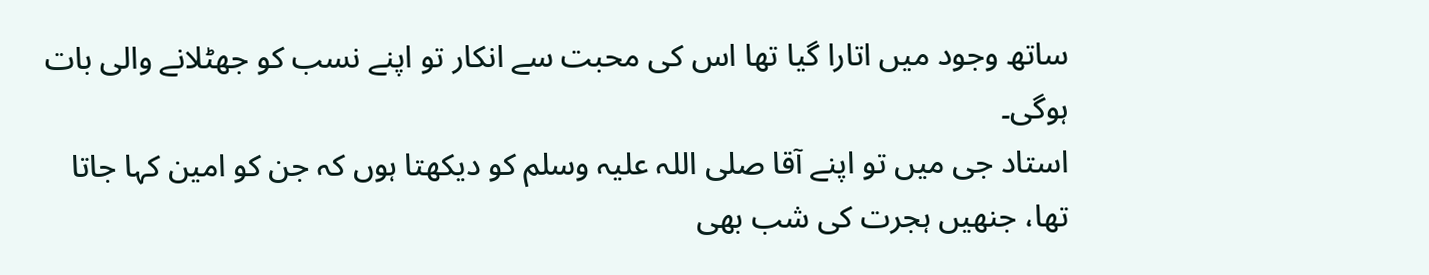ساتھ وجود میں اتارا گیا تھا اس کی محبت سے انکار تو اپنے نسب کو جھٹلانے والی بات ہوگی۔
استاد جی میں تو اپنے آقا صلی اللہ علیہ وسلم کو دیکھتا ہوں کہ جن کو امین کہا جاتا تھا، جنھیں ہجرت کی شب بھی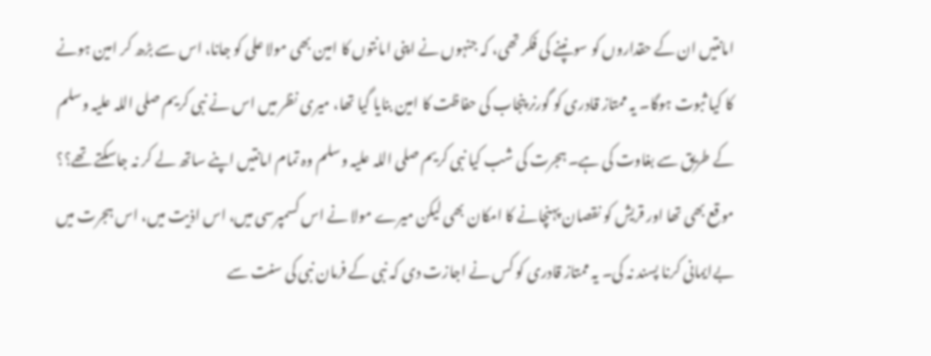امانتیں ان کے حقداروں کو سونپنے کی فکر تھی، کہ جنہوں نے اپنی امانتوں کا امین بھی مولا علی کو جانا، اس سے بڑھ کر امین ہونے کا کیا ثبوت ہوگا۔ یہ ممتاز قادری کو گورنر پنجاب کی حفاظت کا امین بنایا گیا تھا، میری نظر میں اس نے نبی کریم صلی اللہ علیہ وسلم کے طریق سے بغاوت کی ہے۔ ہجرت کی شب کیا نبی کریم صلی اللہ علیہ وسلم وہ تمام امانتیں اپنے ساتھ لے کر نہ جاسکتے تھے؟؟ موقع بھی تھا اور قریش کو نقصان پہنچانے کا امکان بھی لیکن میرے مولا نے اس کسمپرسی میں، اس اذیت میں، اس ہجرت میں بےایمانی کرنا پسند نہ کی۔ یہ ممتاز قادری کو کس نے اجازت دی کہ نبی کے فرمان نبی کی سنت سے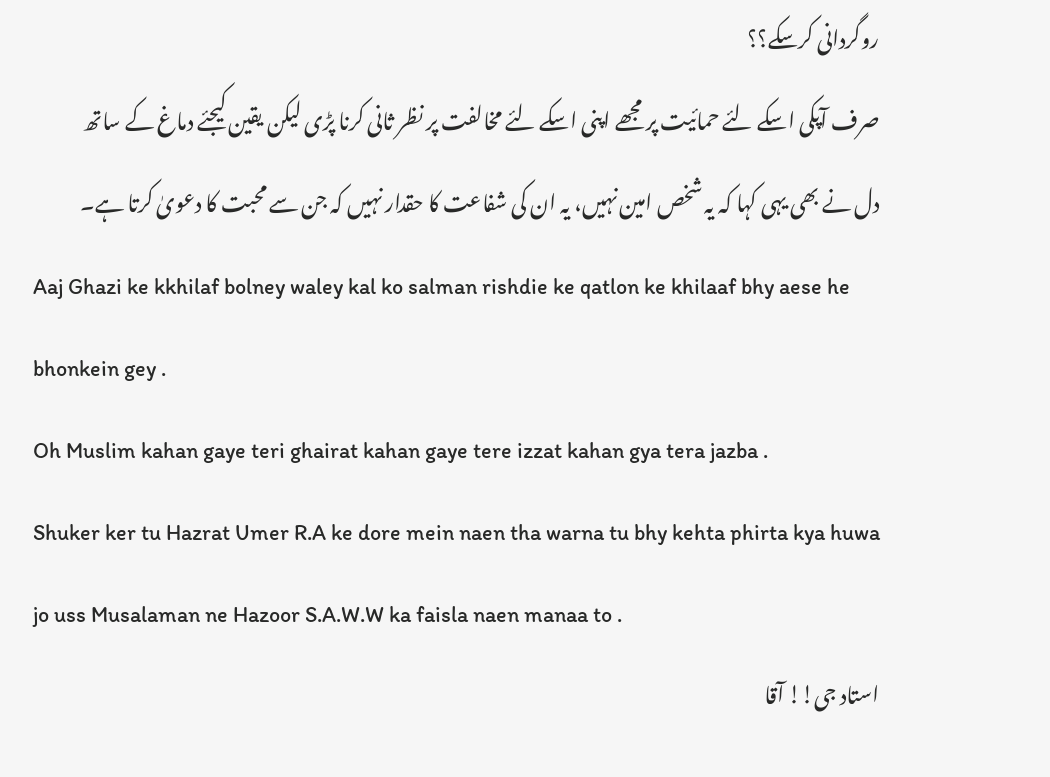روگردانی کرسکے؟؟
صرف آپکی اسکے لئے حمائیت پر مجھے اپنی اسکے لئے مخالفت پر نظر ثانی کرنا پڑی لیکن یقین کیجئے دماغ کے ساتھ دل نے بھی یہی کہا کہ یہ شخص امین نہیں، یہ ان کی شفاعت کا حقدار نہیں کہ جن سے محبت کا دعویٰ کرتا ہے۔
Aaj Ghazi ke kkhilaf bolney waley kal ko salman rishdie ke qatlon ke khilaaf bhy aese he bhonkein gey .
Oh Muslim kahan gaye teri ghairat kahan gaye tere izzat kahan gya tera jazba .
Shuker ker tu Hazrat Umer R.A ke dore mein naen tha warna tu bhy kehta phirta kya huwa jo uss Musalaman ne Hazoor S.A.W.W ka faisla naen manaa to .
استاد جی!! آقا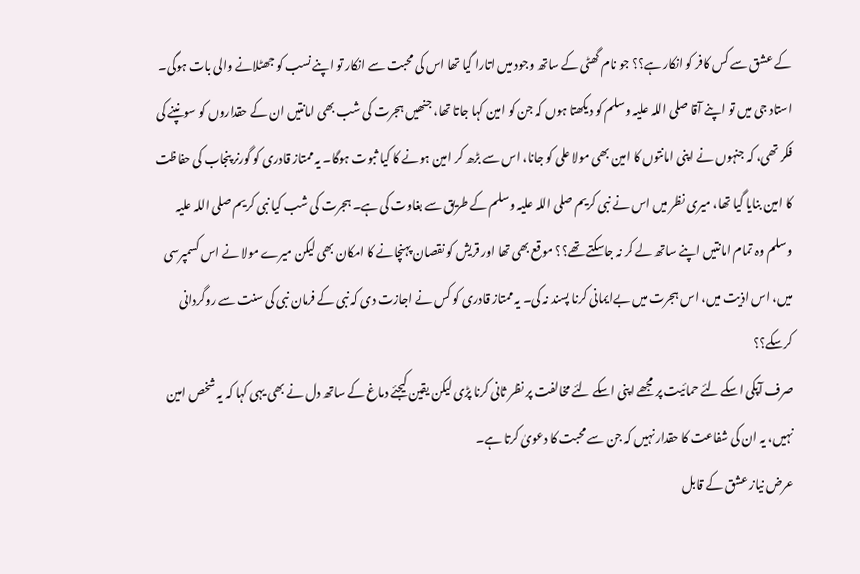کے عشق سے کس کافر کو انکار ہے؟؟ جو نام گھٹی کے ساتھ وجود میں اتارا گیا تھا اس کی محبت سے انکار تو اپنے نسب کو جھٹلانے والی بات ہوگی۔
استاد جی میں تو اپنے آقا صلی اللہ علیہ وسلم کو دیکھتا ہوں کہ جن کو امین کہا جاتا تھا، جنھیں ہجرت کی شب بھی امانتیں ان کے حقداروں کو سونپنے کی فکر تھی، کہ جنہوں نے اپنی امانتوں کا امین بھی مولا علی کو جانا، اس سے بڑھ کر امین ہونے کا کیا ثبوت ہوگا۔ یہ ممتاز قادری کو گورنر پنجاب کی حفاظت کا امین بنایا گیا تھا، میری نظر میں اس نے نبی کریم صلی اللہ علیہ وسلم کے طریق سے بغاوت کی ہے۔ ہجرت کی شب کیا نبی کریم صلی اللہ علیہ وسلم وہ تمام امانتیں اپنے ساتھ لے کر نہ جاسکتے تھے؟؟ موقع بھی تھا اور قریش کو نقصان پہنچانے کا امکان بھی لیکن میرے مولا نے اس کسمپرسی میں، اس اذیت میں، اس ہجرت میں بےایمانی کرنا پسند نہ کی۔ یہ ممتاز قادری کو کس نے اجازت دی کہ نبی کے فرمان نبی کی سنت سے روگردانی کرسکے؟؟
صرف آپکی اسکے لئے حمائیت پر مجھے اپنی اسکے لئے مخالفت پر نظر ثانی کرنا پڑی لیکن یقین کیجئے دماغ کے ساتھ دل نے بھی یہی کہا کہ یہ شخص امین نہیں، یہ ان کی شفاعت کا حقدار نہیں کہ جن سے محبت کا دعویٰ کرتا ہے۔
عرض نیاز عشق کے قابل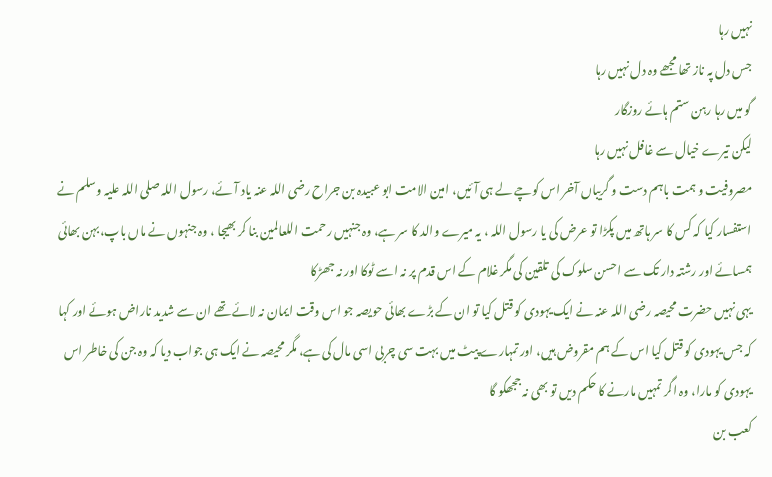نہیں رہا
جس دل پہ ناز تھا مجھے وہ دل نہیں رہا
گو میں رہا رہن ستم ہائے روزگار
لیکن تیرے خیال سے غافل نہیں رہا
مصروفیت و ہمت باہم دست و گریباں آخر اس کوچے لے ہی آئیں، امین الامت ابو عبیدہ بن جراح رضی اللہ عنہ یاد آئے، رسول اللہ صلی اللہ علیہ وسلم نے استفسار کیا کہ کس کا سر ہاتھ میں پکڑا تو عرض کی یا رسول اللہ ، یہ میرے والد کا سر ہے، وہ جنہیں رحمت اللعالمین بنا کر بھیجا ، وہ جنہوں نے ماں باپ،بہن بھائی ہمسائے اور رشتہ دار تک سے احسن سلوک کی تلقین کی مگر غلام کے اس قدم پر نہ اسے ٹوکا اور نہ جھڑکا
یہی نہیں حضرت محیصہ رضی اللہ عنہ نے ایک یہودی کو قتل کیا تو ان کے بڑے بھائی حویصہ جو اس وقت ایمان نہ لائے تھے ان سے شدید ناراض ہوئے اور کہا کہ جس یہودی کو قتل کیا اس کے ہم مقروض ہیں، اور تمہارے پیٹ میں بہت سی چربی اسی مال کی ہے، مگر محیصہ نے ایک ہی جواب دیا کہ وہ جن کی خاطر اس یہودی کو مارا، وہ اگر تمہیں مارنے کا حکم دیں تو بھی نہ ججھکو گا
کعب بن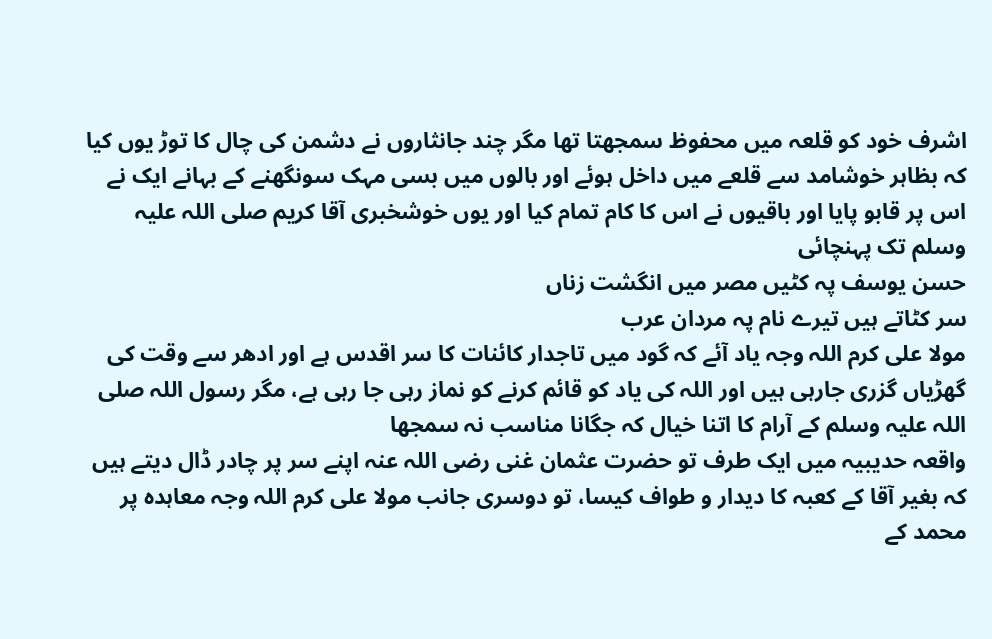اشرف خود کو قلعہ میں محفوظ سمجھتا تھا مگر چند جانثاروں نے دشمن کی چال کا توڑ یوں کیا کہ بظاہر خوشامد سے قلعے میں داخل ہوئے اور بالوں میں بسی مہک سونگھنے کے بہانے ایک نے اس پر قابو پایا اور باقیوں نے اس کا کام تمام کیا اور یوں خوشخبری آقا کریم صلی اللہ علیہ وسلم تک پہنچائی
حسن یوسف پہ کٹیں مصر میں انگشت زناں
سر کٹاتے ہیں تیرے نام پہ مردان عرب
مولا علی کرم اللہ وجہ یاد آئے کہ گود میں تاجدار کائنات کا سر اقدس ہے اور ادھر سے وقت کی گھڑیاں گزری جارہی ہیں اور اللہ کی یاد کو قائم کرنے کو نماز رہی جا رہی ہے، مگر رسول اللہ صلی اللہ علیہ وسلم کے آرام کا اتنا خیال کہ جگانا مناسب نہ سمجھا
واقعہ حدیبیہ میں ایک طرف تو حضرت عثمان غنی رضی اللہ عنہ اپنے سر پر چادر ڈال دیتے ہیں کہ بغیر آقا کے کعبہ کا دیدار و طواف کیسا، تو دوسری جانب مولا علی کرم اللہ وجہ معاہدہ پر محمد کے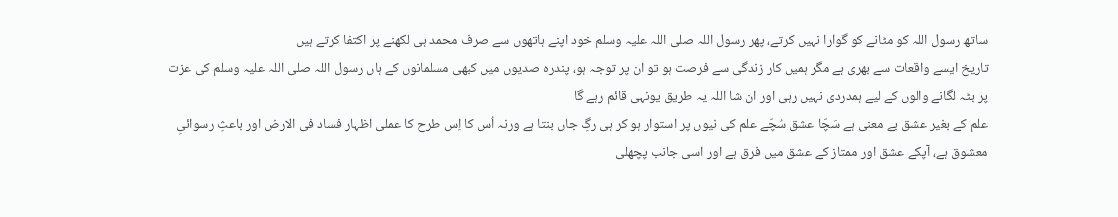ساتھ رسول اللہ کو مٹانے کو گوارا نہیں کرتے، پھر رسول اللہ صلی اللہ علیہ وسلم خود اپنے ہاتھوں سے صرف محمد ہی لکھنے پر اکتفا کرتے ہیں
تاریخ ایسے واقعات سے بھری ہے مگر ہمیں کار زندگی سے فرصت ہو تو ان پر توجہ ہو، پندرہ صدیوں میں کبھی مسلمانوں کے ہاں رسول اللہ صلی اللہ علیہ وسلم کی عزت پر بٹہ لگانے والوں کے لیے ہمدردی نہیں رہی اور ان شا اللہ یہ طریق یونہی قائم رہے گا
علم کے بغیر عشق بے معنی ہے سَچّا عشق سُچّے علم کی نیوں پر استوار ہو کر ہی رگِ جاں بنتا ہے ورنہ اُس کا اِس طرح کا عملی اظہار فساد فی الارض اور باعثِ رسوائیِ معشوق ہے، آپکے عشق اور ممتاز کے عشق میں فرق ہے اور اسی جانب پچھلی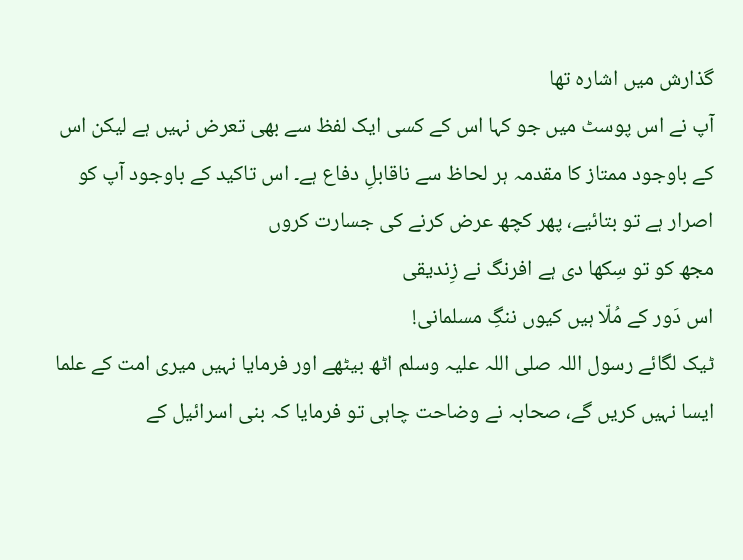گذارش میں اشارہ تھا
آپ نے اس پوسٹ میں جو کہا اس کے کسی ایک لفظ سے بھی تعرض نہیں ہے لیکن اس کے باوجود ممتاز کا مقدمہ ہر لحاظ سے ناقابلِ دفاع ہے۔ اس تاکید کے باوجود آپ کو اصرار ہے تو بتائیے، پھر کچھ عرض کرنے کی جسارت کروں
مجھ کو تو سِکھا دی ہے افرنگ نے زِندیقی
اس دَور کے مُلّا ہیں کیوں ننگِ مسلمانی!
ٹیک لگائے رسول اللہ صلی اللہ علیہ وسلم اٹھ بیٹھے اور فرمایا نہیں میری امت کے علما ایسا نہیں کریں گے، صحابہ نے وضاحت چاہی تو فرمایا کہ بنی اسرائیل کے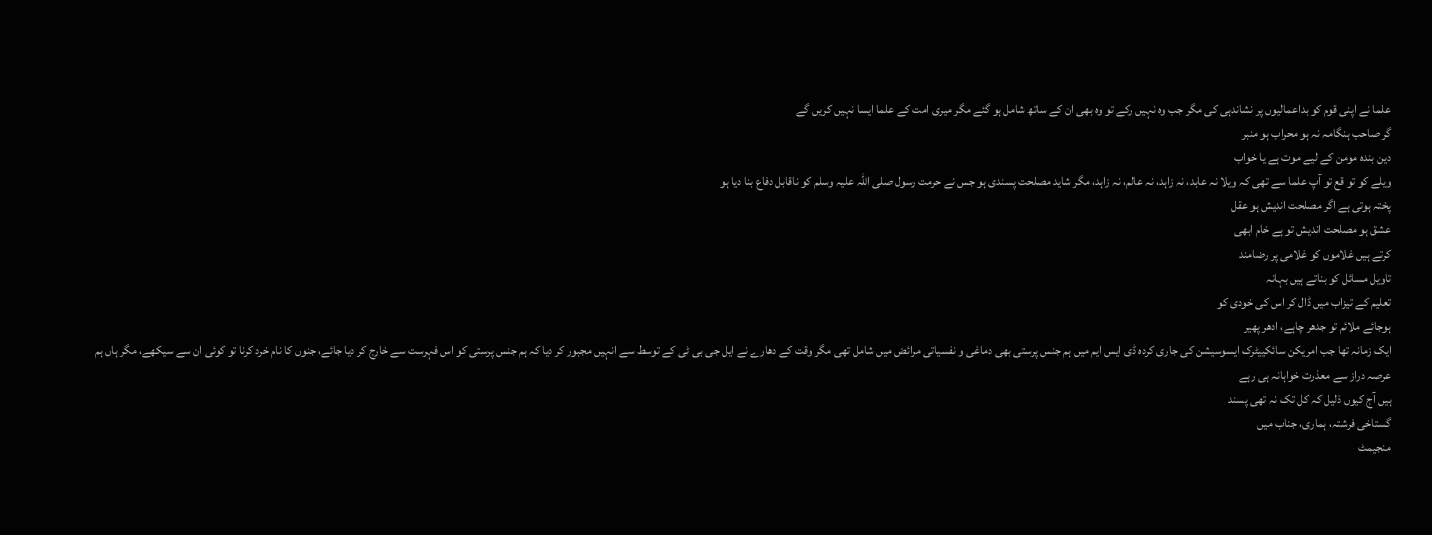علما نے اپنی قوم کو بداعمالیوں پر نشاندہی کی مگر جب وہ نہیں رکے تو وہ بھی ان کے ساتھ شامل ہو گئے مگر میری امت کے علما ایسا نہیں کریں گے
گر صاحب ہنگامہ نہ ہو محراب ہو منبر
دین بندہ مومن کے لیے موت ہے یا خواب
ویلے کو تو قع تو آپ علما سے تھی کہ ویلا نہ عابد، نہ زاہد، نہ عالم، نہ زاہد، مگر شاید مصلحت پسندی ہو جس نے حرمت رسول صلی اللہ علیہ وسلم کو ناقابل دفاع بنا دیا ہو
پختہ ہوتی ہے اگر مصلحت اندیش ہو عقل
عشق ہو مصلحت اندیش تو ہے خام ابھی
کرتے ہیں غلاموں کو غلامی پر رضامند
تاویل مسائل کو بناتے ہیں بہانہ
تعلیم کے تیزاب میں ڈال کر اس کی خودی کو
ہوجائے ملائم تو جدھر چاہے، ادھر پھیر
ایک زمانہ تھا جب امریکن سائکییٹرک ایسوسیشن کی جاری کردہ ڈی ایس ایم میں ہم جنس پرستی بھی دماغی و نفسیاتی مرائض میں شامل تھی مگر وقت کے دھارے نے ایل جی بی ٹی کے توسط سے انہیں مجبور کر دیا کہ ہم جنس پرستی کو اس فہرست سے خارج کر دیا جائے، جنوں کا نام خرد کرنا تو کوئی ان سے سیکھے، مگر ہاں ہم عرصہ دراز سے معذرت خواہانہ ہی رہے
ہیں آج کیوں ذلیل کہ کل تک نہ تھی پسند
گستاخی فرشتہ، ہماری، جناب میں
منجیمٹ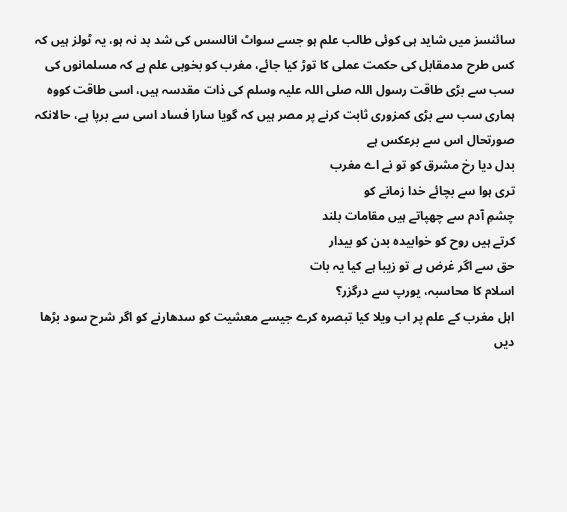سائنسز میں شاید ہی کوئی طالب علم ہو جسے سواٹ انالسس کی شد بد نہ ہو، یہ ٹولز ہیں کہ کس طرح مدمقابل کی حکمت عملی کا توڑ کیا جائے، مغرب کو بخوبی علم ہے کہ مسلمانوں کی سب سے بڑی طاقت رسول اللہ صلی اللہ علیہ وسلم کی ذات مقدسہ ہیں، اسی طاقت کووہ ہماری سب سے بڑی کمزوری ثابت کرنے پر مصر ہیں کہ گویا سارا فساد اسی سے برپا ہے، حالانکہ صورتحال اس سے برعکس ہے
بدل دیا رخ مشرق کو تو نے اے مغرب
تری ہوا سے بچائے خدا زمانے کو
چشمِ آدم سے چھپاتے ہیں مقامات بلند
کرتے ہیں روح کو خوابیدہ بدن کو بیدار
حق سے اگر غرض ہے تو زیبا ہے کیا یہ بات
اسلام کا محاسبہ، یورپ سے درگزر؟
اہل مغرب کے علم پر اب ویلا کیا تبصرہ کرے جیسے معشیت کو سدھارنے کو اگر شرح سود بڑھا دیں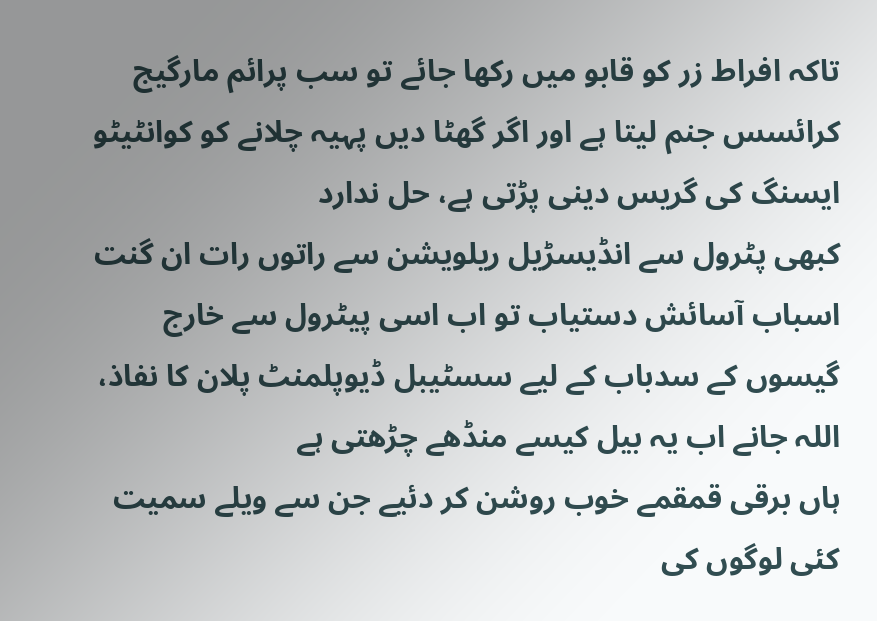تاکہ افراط زر کو قابو میں رکھا جائے تو سب پرائم مارگیج کرائسس جنم لیتا ہے اور اگر گھٹا دیں پہیہ چلانے کو کوانٹیٹو ایسنگ کی گریس دینی پڑتی ہے، حل ندارد
کبھی پٹرول سے انڈیسڑیل ریلویشن سے راتوں رات ان گنت اسباب آسائش دستیاب تو اب اسی پیٹرول سے خارج گیسوں کے سدباب کے لیے سسٹیبل ڈیوپلمنٹ پلان کا نفاذ، اللہ جانے اب یہ بیل کیسے منڈھے چڑھتی ہے
ہاں برقی قمقمے خوب روشن کر دئیے جن سے ویلے سمیت کئی لوگوں کی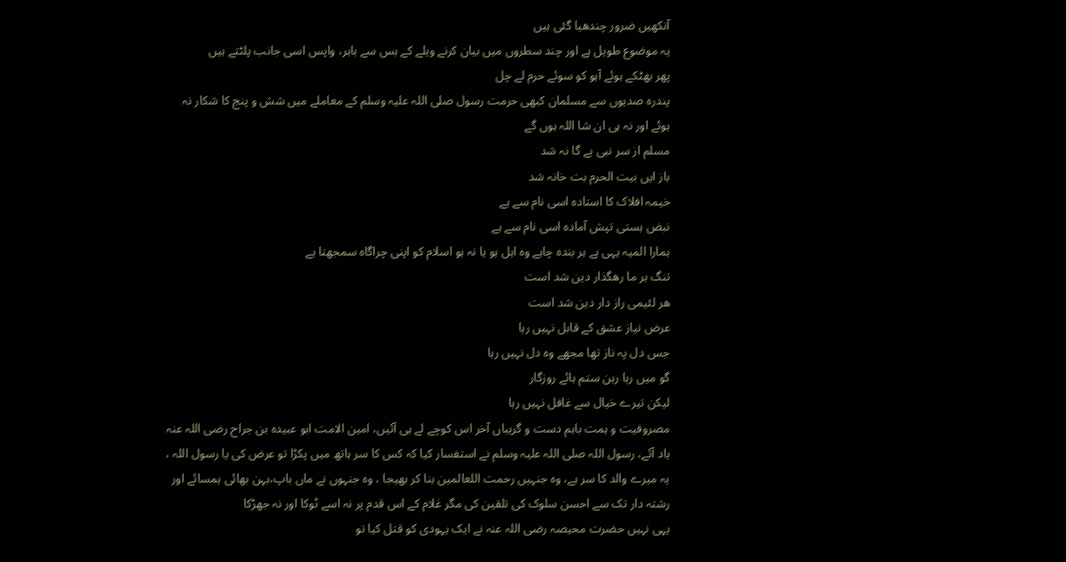آنکھیں ضرور چندھیا گئی ہیں
یہ موضوع طویل ہے اور چند سطروں میں بیان کرنے ویلے کے بس سے باہر، واپس اسی جانب پلٹتے ہیں
پھر بھٹکے ہوئے آہو کو سوئے حرم لے چل
پندرہ صدیوں سے مسلمان کبھی حرمت رسول صلی اللہ علیہ وسلم کے معاملے میں شش و پنج کا شکار نہ ہوئے اور نہ ہی ان شا اللہ ہوں گے
مسلم از سر نبی بے گا نہ شد
باز ایں بیت الحرم بت خانہ شد
خیمہ افلاک کا استادہ اسی نام سے ہے
نبض ہستی تپش آمادہ اسی نام سے ہے
ہمارا المیہ یہی ہے ہر بندہ چاہے وہ اہل ہو یا نہ ہو اسلام کو اپنی چراگاہ سمجھتا ہے
تنگ بر ما رهگذار دین شد است
هر لئیمی راز دار دین شد است
عرض نیاز عشق کے قابل نہیں رہا
جس دل پہ ناز تھا مجھے وہ دل نہیں رہا
گو میں رہا رہن ستم ہائے روزگار
لیکن تیرے خیال سے غافل نہیں رہا
مصروفیت و ہمت باہم دست و گریباں آخر اس کوچے لے ہی آئیں، امین الامت ابو عبیدہ بن جراح رضی اللہ عنہ یاد آئے، رسول اللہ صلی اللہ علیہ وسلم نے استفسار کیا کہ کس کا سر ہاتھ میں پکڑا تو عرض کی یا رسول اللہ ، یہ میرے والد کا سر ہے، وہ جنہیں رحمت اللعالمین بنا کر بھیجا ، وہ جنہوں نے ماں باپ،بہن بھائی ہمسائے اور رشتہ دار تک سے احسن سلوک کی تلقین کی مگر غلام کے اس قدم پر نہ اسے ٹوکا اور نہ جھڑکا
یہی نہیں حضرت محیصہ رضی اللہ عنہ نے ایک یہودی کو قتل کیا تو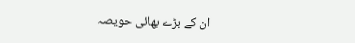ان کے بڑے بھائی حویصہ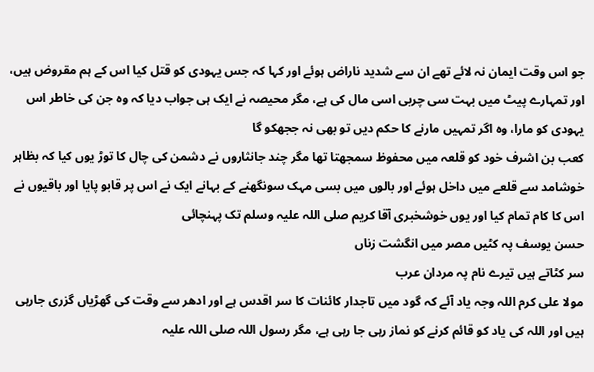جو اس وقت ایمان نہ لائے تھے ان سے شدید ناراض ہوئے اور کہا کہ جس یہودی کو قتل کیا اس کے ہم مقروض ہیں، اور تمہارے پیٹ میں بہت سی چربی اسی مال کی ہے، مگر محیصہ نے ایک ہی جواب دیا کہ وہ جن کی خاطر اس یہودی کو مارا، وہ اگر تمہیں مارنے کا حکم دیں تو بھی نہ ججھکو گا
کعب بن اشرف خود کو قلعہ میں محفوظ سمجھتا تھا مگر چند جانثاروں نے دشمن کی چال کا توڑ یوں کیا کہ بظاہر خوشامد سے قلعے میں داخل ہوئے اور بالوں میں بسی مہک سونگھنے کے بہانے ایک نے اس پر قابو پایا اور باقیوں نے اس کا کام تمام کیا اور یوں خوشخبری آقا کریم صلی اللہ علیہ وسلم تک پہنچائی
حسن یوسف پہ کٹیں مصر میں انگشت زناں
سر کٹاتے ہیں تیرے نام پہ مردان عرب
مولا علی کرم اللہ وجہ یاد آئے کہ گود میں تاجدار کائنات کا سر اقدس ہے اور ادھر سے وقت کی گھڑیاں گزری جارہی ہیں اور اللہ کی یاد کو قائم کرنے کو نماز رہی جا رہی ہے، مگر رسول اللہ صلی اللہ علیہ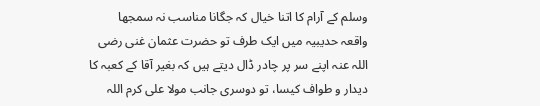وسلم کے آرام کا اتنا خیال کہ جگانا مناسب نہ سمجھا
واقعہ حدیبیہ میں ایک طرف تو حضرت عثمان غنی رضی اللہ عنہ اپنے سر پر چادر ڈال دیتے ہیں کہ بغیر آقا کے کعبہ کا دیدار و طواف کیسا، تو دوسری جانب مولا علی کرم اللہ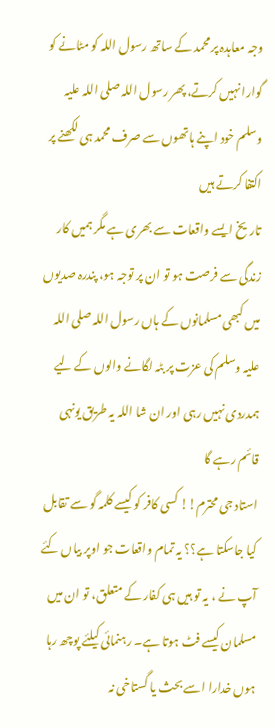وجہ معاہدہ پر محمد کے ساتھ رسول اللہ کو مٹانے کو گوارا نہیں کرتے، پھر رسول اللہ صلی اللہ علیہ وسلم خود اپنے ہاتھوں سے صرف محمد ہی لکھنے پر اکتفا کرتے ہیں
تاریخ ایسے واقعات سے بھری ہے مگر ہمیں کار زندگی سے فرصت ہو تو ان پر توجہ ہو، پندرہ صدیوں میں کبھی مسلمانوں کے ہاں رسول اللہ صلی اللہ علیہ وسلم کی عزت پر بٹہ لگانے والوں کے لیے ہمدردی نہیں رہی اور ان شا اللہ یہ طریق یونہی قائم رہے گا
استاد جی محترم!! کسی کافر کو کیسے کلمہ گو سے تقابل کیا جاسکتا ہے؟؟ یہ تمام واقعات جو اوپر بیاں کئے آپ نے ، یہ تو ہیں ہی کفار کے متعلق، تو ان میں مسلمان کیسے فٹ ہوتا ہے۔ رہنمائی کیلئے پوچھ رہا ہوں خدارا اسے بحث یا گستاخی نہ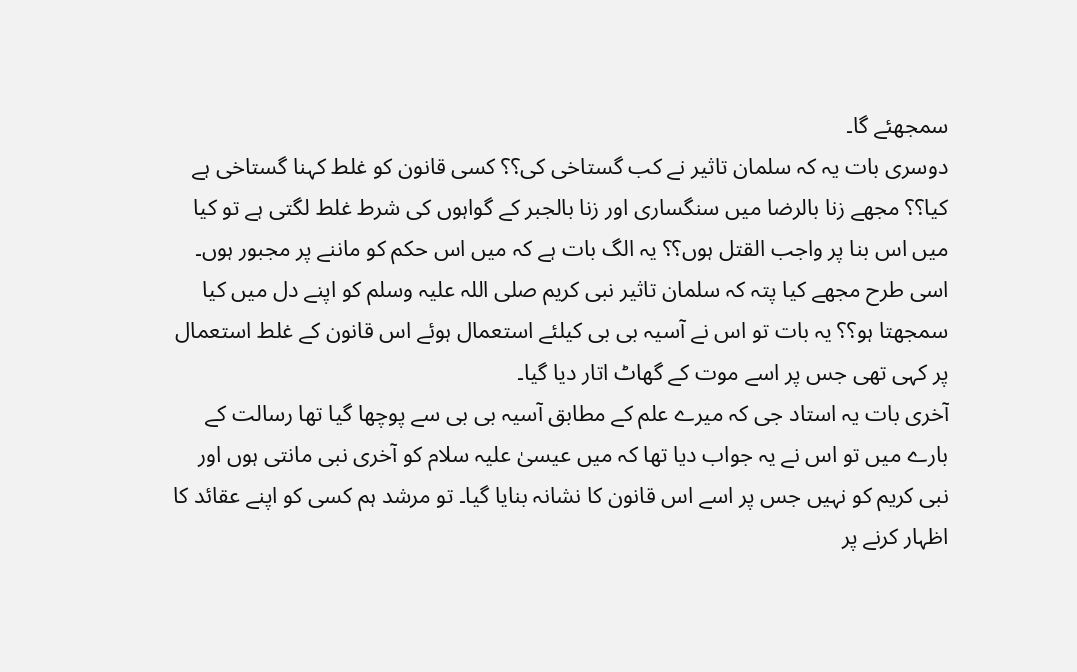سمجھئے گا۔
دوسری بات یہ کہ سلمان تاثیر نے کب گستاخی کی؟؟ کسی قانون کو غلط کہنا گستاخی ہے کیا؟؟ مجھے زنا بالرضا میں سنگساری اور زنا بالجبر کے گواہوں کی شرط غلط لگتی ہے تو کیا میں اس بنا پر واجب القتل ہوں؟؟ یہ الگ بات ہے کہ میں اس حکم کو ماننے پر مجبور ہوں۔
اسی طرح مجھے کیا پتہ کہ سلمان تاثیر نبی کریم صلی اللہ علیہ وسلم کو اپنے دل میں کیا سمجھتا ہو؟؟ یہ بات تو اس نے آسیہ بی بی کیلئے استعمال ہوئے اس قانون کے غلط استعمال پر کہی تھی جس پر اسے موت کے گھاٹ اتار دیا گیا۔
آخری بات یہ استاد جی کہ میرے علم کے مطابق آسیہ بی بی سے پوچھا گیا تھا رسالت کے بارے میں تو اس نے یہ جواب دیا تھا کہ میں عیسیٰ علیہ سلام کو آخری نبی مانتی ہوں اور نبی کریم کو نہیں جس پر اسے اس قانون کا نشانہ بنایا گیا۔ تو مرشد ہم کسی کو اپنے عقائد کا اظہار کرنے پر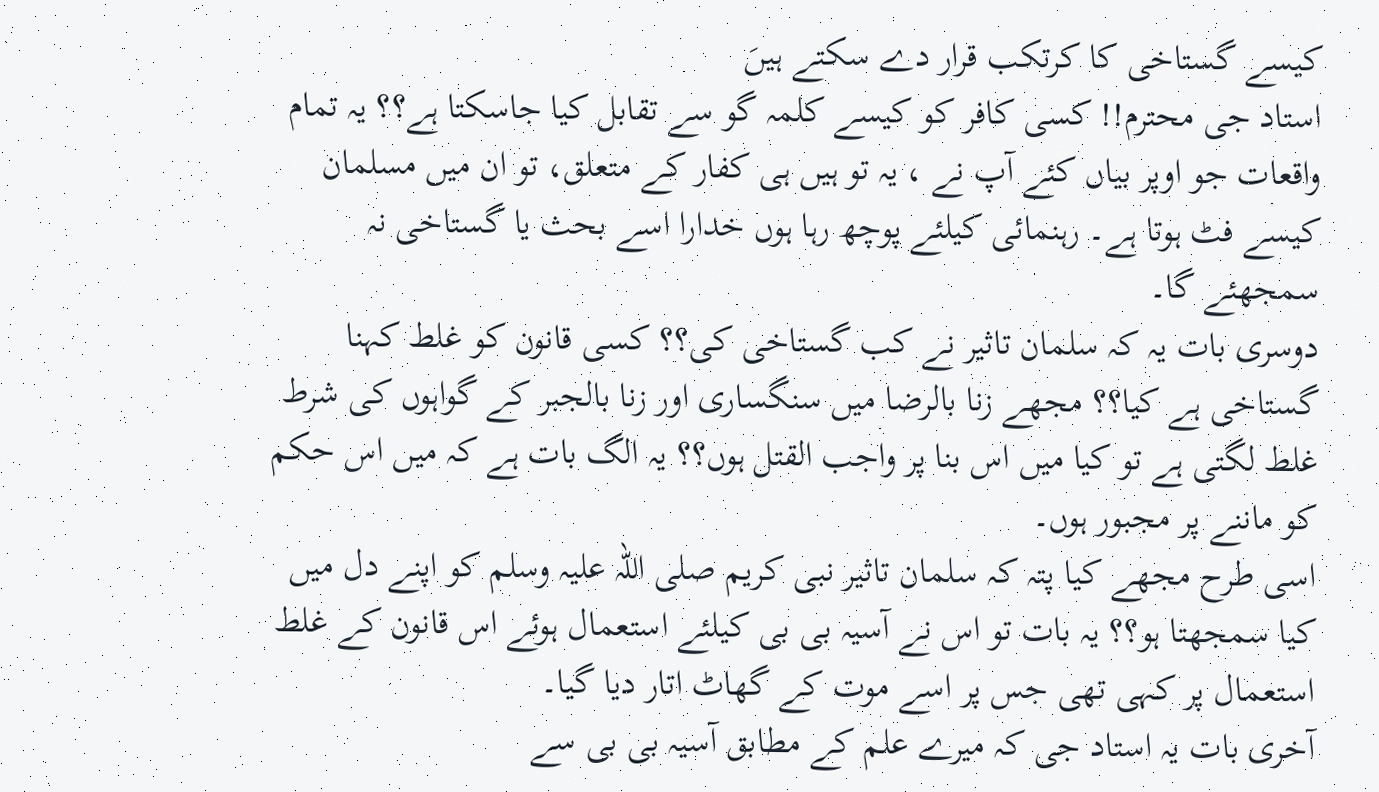کیسے گستاخی کا کرتکب قرار دے سکتے ہیںَ
استاد جی محترم!! کسی کافر کو کیسے کلمہ گو سے تقابل کیا جاسکتا ہے؟؟ یہ تمام واقعات جو اوپر بیاں کئے آپ نے ، یہ تو ہیں ہی کفار کے متعلق، تو ان میں مسلمان کیسے فٹ ہوتا ہے۔ رہنمائی کیلئے پوچھ رہا ہوں خدارا اسے بحث یا گستاخی نہ سمجھئے گا۔
دوسری بات یہ کہ سلمان تاثیر نے کب گستاخی کی؟؟ کسی قانون کو غلط کہنا گستاخی ہے کیا؟؟ مجھے زنا بالرضا میں سنگساری اور زنا بالجبر کے گواہوں کی شرط غلط لگتی ہے تو کیا میں اس بنا پر واجب القتل ہوں؟؟ یہ الگ بات ہے کہ میں اس حکم کو ماننے پر مجبور ہوں۔
اسی طرح مجھے کیا پتہ کہ سلمان تاثیر نبی کریم صلی اللہ علیہ وسلم کو اپنے دل میں کیا سمجھتا ہو؟؟ یہ بات تو اس نے آسیہ بی بی کیلئے استعمال ہوئے اس قانون کے غلط استعمال پر کہی تھی جس پر اسے موت کے گھاٹ اتار دیا گیا۔
آخری بات یہ استاد جی کہ میرے علم کے مطابق آسیہ بی بی سے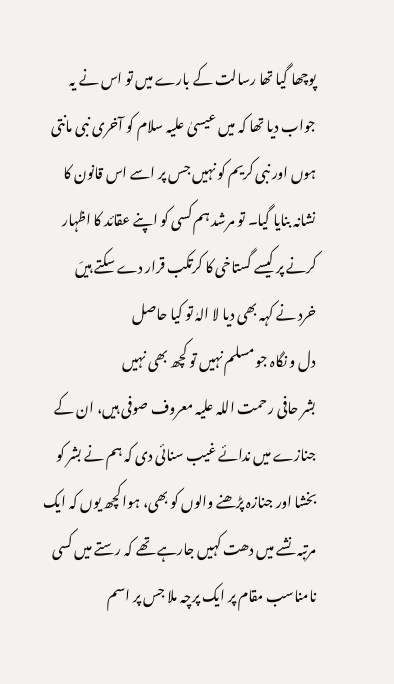پوچھا گیا تھا رسالت کے بارے میں تو اس نے یہ جواب دیا تھا کہ میں عیسیٰ علیہ سلام کو آخری نبی مانتی ہوں اور نبی کریم کو نہیں جس پر اسے اس قانون کا نشانہ بنایا گیا۔ تو مرشد ہم کسی کو اپنے عقائد کا اظہار کرنے پر کیسے گستاخی کا کرتکب قرار دے سکتے ہیںَ
خرد نے کہہ بھی دیا لا الہٰ تو کیا حاصل
دل و نگاہ جو مسلم نہیں تو کچھ بھی نہیں
بشر حافی رحمت اللہ علیہ معروف صوفی ہیں، ان کے جنازے میں ندائے غیب سنائی دی کہ ہم نے بشر کو بخشا اور جنازہ پڑھنے والوں کو بھی، ہوا کچھ یوں کہ ایک مرتبہ نشے میں دھت کہیں جارہے تھے کہ رستے میں کسی نامناسب مقام پر ایک پرچہ ملا جس پر اسم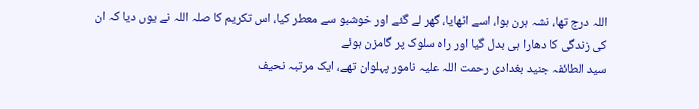اللہ درج تھا، نشہ ہرن ہوا، اسے اٹھایا، گھر لے گئے اور خوشبو سے معطر کیا، اس تکریم کا صلہ اللہ نے یوں دیا کہ ان کی زندگی کا دھارا ہی بدل گیا اور راہ سلوک پر گامزن ہوئے
سید الطائفہ جنید بغدادی رحمت اللہ علیہ نامور پہلوان تھے، ایک مرتبہ نحیف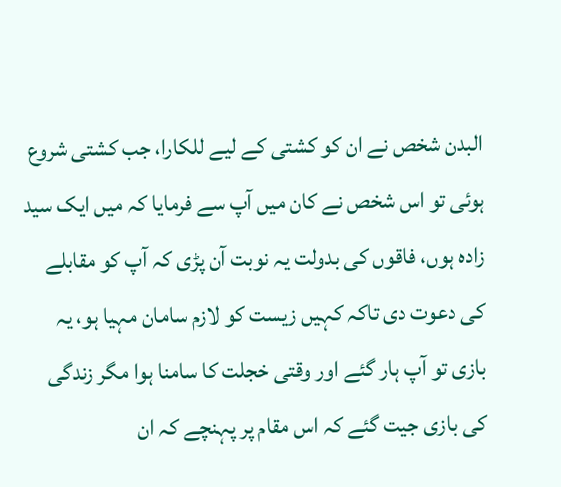البدن شخص نے ان کو کشتی کے لیے للکارا، جب کشتی شروع ہوئی تو اس شخص نے کان میں آپ سے فرمایا کہ میں ایک سید زادہ ہوں، فاقوں کی بدولت یہ نوبت آن پڑی کہ آپ کو مقابلے کی دعوت دی تاکہ کہیں زیست کو لازم سامان مہیا ہو، یہ بازی تو آپ ہار گئے اور وقتی خجلت کا سامنا ہوا مگر زندگی کی بازی جیت گئے کہ اس مقام پر پہنچے کہ ان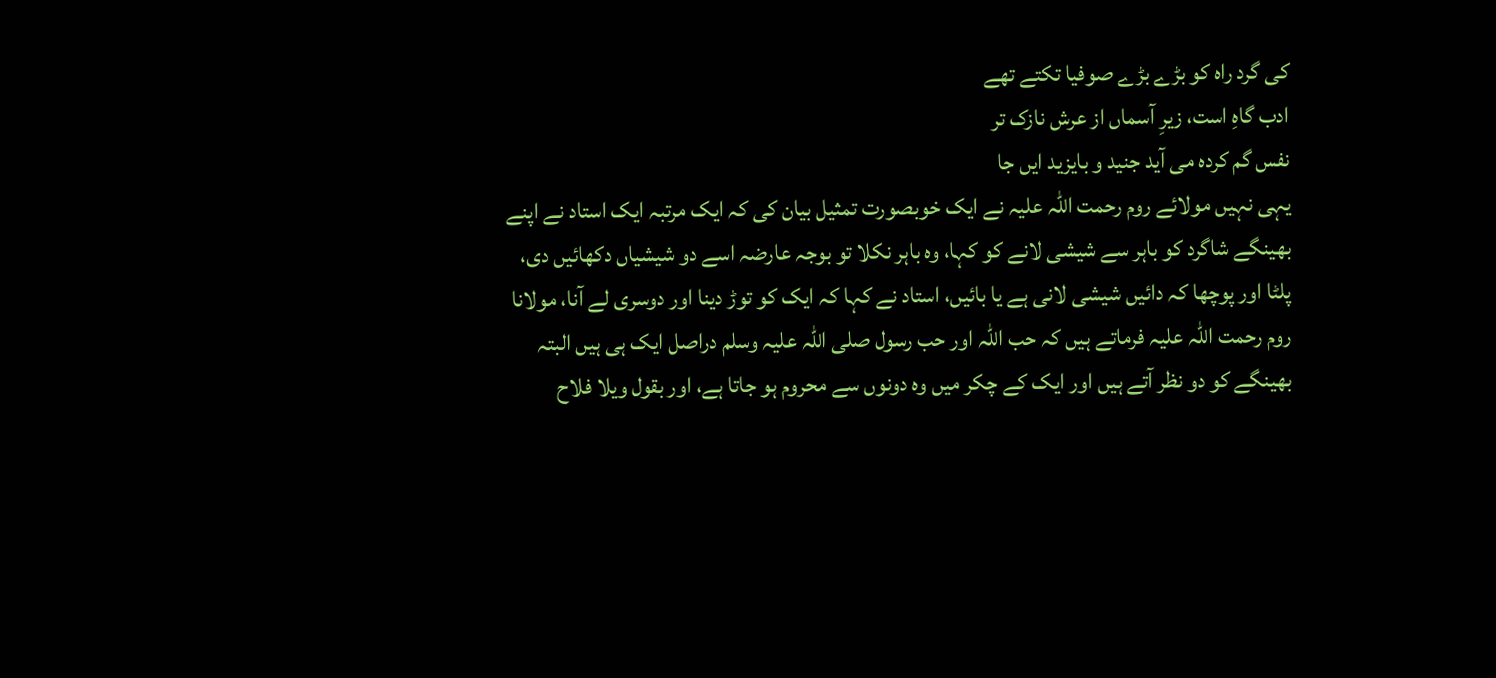کی گرد راہ کو بڑے بڑے صوفیا تکتے تھے
ادب گاہِ است، زیرِ آسماں از عرش نازک تر
نفس گم کردہ می آید جنید و بایزید ایں جا
یہی نہیں مولائے روم رحمت اللہ علیہ نے ایک خوبصورت تمثیل بیان کی کہ ایک مرتبہ ایک استاد نے اپنے بھینگے شاگرد کو باہر سے شیشی لانے کو کہا، وہ باہر نکلا تو بوجہ عارضہ اسے دو شیشیاں دکھائیں دی، پلٹا اور پوچھا کہ دائیں شیشی لانی ہے یا بائیں، استاد نے کہا کہ ایک کو توڑ دینا اور دوسری لے آنا، مولانا روم رحمت اللہ علیہ فرماتے ہیں کہ حب اللہ اور حب رسول صلی اللہ علیہ وسلم دراصل ایک ہی ہیں البتہ بھینگے کو دو نظر آتے ہیں اور ایک کے چکر میں وہ دونوں سے محروم ہو جاتا ہے، اور بقول ویلا فلاح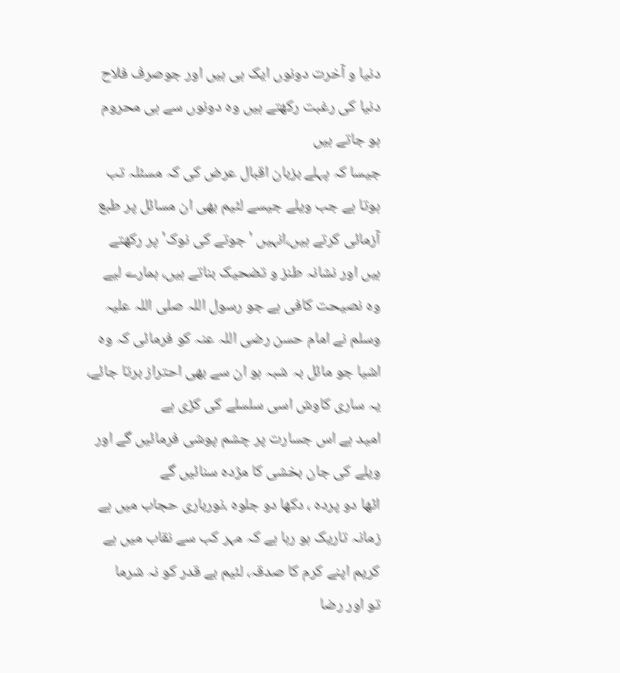دنیا و آخرت دونوں ایک ہی ہیں اور جوصرف فلاح دنیا کی رغبت رکھتے ہیں وہ دونوں سے ہی محروم ہو جاتے ہیں
جیسا کہ پہلے بزبان اقبال عرض کی کہ مسئلہ تب ہوتا ہے جب ویلے جیسے لئیم بھی ان مسائل پر طبع آزمائی کرتے ہیں،انہیں 'جوتے کی نوک' پر رکھتے ہیں اور نشانہ طنز و تضحیک بناتے ہیں، ہمارے لیے وہ نصیحت کافی ہے جو رسول اللہ صلی اللہ علیہ وسلم نے امام حسن رضی اللہ عنہ کو فرمائی کہ وہ اشیا جو مائل بہ شبہ ہو ان سے بھی احتراز برتا جائے، یہ ساری کاوش اسی سلسلے کی کڑی ہے
امید ہے اس جسارت پر چشم پوشی فرمائیں گے اور ویلے کی جان بخشی کا مژدہ سنائیں گے
اٹھا دو پردہ ، دکھا دو جلوہ ،نورباری حجاب میں ہے
زمانہ تاریک ہو رہا ہے کہ مہر کب سے نقاب میں ہے
کریم اپنے کرم کا صدقہ، لئیم بے قدر کو نہ شرما
تو اور رضا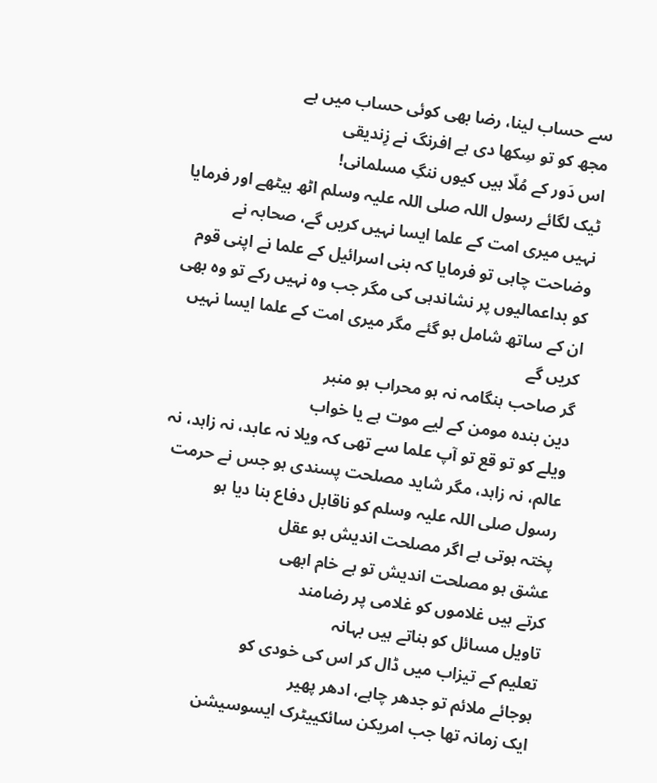سے حساب لینا، رضا بھی کوئی حساب میں ہے
مجھ کو تو سِکھا دی ہے افرنگ نے زِندیقی
اس دَور کے مُلّا ہیں کیوں ننگِ مسلمانی!
ٹیک لگائے رسول اللہ صلی اللہ علیہ وسلم اٹھ بیٹھے اور فرمایا نہیں میری امت کے علما ایسا نہیں کریں گے، صحابہ نے وضاحت چاہی تو فرمایا کہ بنی اسرائیل کے علما نے اپنی قوم کو بداعمالیوں پر نشاندہی کی مگر جب وہ نہیں رکے تو وہ بھی ان کے ساتھ شامل ہو گئے مگر میری امت کے علما ایسا نہیں کریں گے
گر صاحب ہنگامہ نہ ہو محراب ہو منبر
دین بندہ مومن کے لیے موت ہے یا خواب
ویلے کو تو قع تو آپ علما سے تھی کہ ویلا نہ عابد، نہ زاہد، نہ عالم، نہ زاہد، مگر شاید مصلحت پسندی ہو جس نے حرمت رسول صلی اللہ علیہ وسلم کو ناقابل دفاع بنا دیا ہو
پختہ ہوتی ہے اگر مصلحت اندیش ہو عقل
عشق ہو مصلحت اندیش تو ہے خام ابھی
کرتے ہیں غلاموں کو غلامی پر رضامند
تاویل مسائل کو بناتے ہیں بہانہ
تعلیم کے تیزاب میں ڈال کر اس کی خودی کو
ہوجائے ملائم تو جدھر چاہے، ادھر پھیر
ایک زمانہ تھا جب امریکن سائکییٹرک ایسوسیشن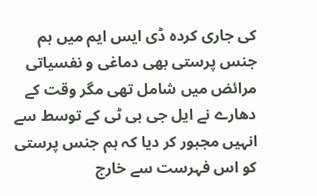کی جاری کردہ ڈی ایس ایم میں ہم جنس پرستی بھی دماغی و نفسیاتی مرائض میں شامل تھی مگر وقت کے دھارے نے ایل جی بی ٹی کے توسط سے انہیں مجبور کر دیا کہ ہم جنس پرستی کو اس فہرست سے خارج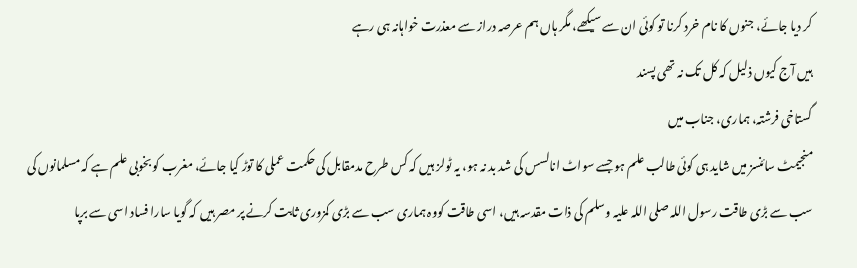کر دیا جائے، جنوں کا نام خرد کرنا تو کوئی ان سے سیکھے، مگر ہاں ہم عرصہ دراز سے معذرت خواہانہ ہی رہے
ہیں آج کیوں ذلیل کہ کل تک نہ تھی پسند
گستاخی فرشتہ، ہماری، جناب میں
منجیمٹ سائنسز میں شاید ہی کوئی طالب علم ہو جسے سواٹ انالسس کی شد بد نہ ہو، یہ ٹولز ہیں کہ کس طرح مدمقابل کی حکمت عملی کا توڑ کیا جائے، مغرب کو بخوبی علم ہے کہ مسلمانوں کی سب سے بڑی طاقت رسول اللہ صلی اللہ علیہ وسلم کی ذات مقدسہ ہیں، اسی طاقت کووہ ہماری سب سے بڑی کمزوری ثابت کرنے پر مصر ہیں کہ گویا سارا فساد اسی سے برپا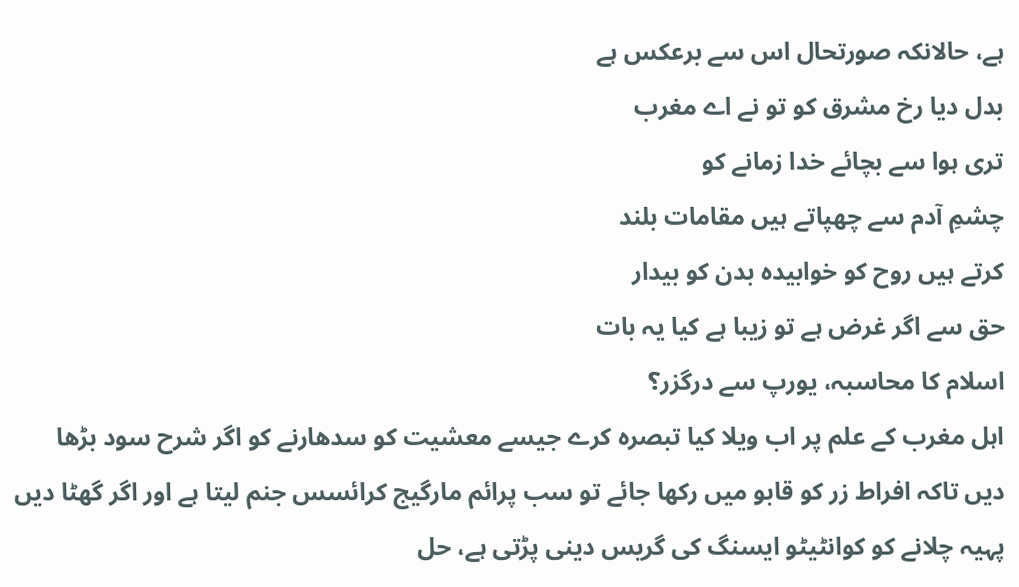ہے، حالانکہ صورتحال اس سے برعکس ہے
بدل دیا رخ مشرق کو تو نے اے مغرب
تری ہوا سے بچائے خدا زمانے کو
چشمِ آدم سے چھپاتے ہیں مقامات بلند
کرتے ہیں روح کو خوابیدہ بدن کو بیدار
حق سے اگر غرض ہے تو زیبا ہے کیا یہ بات
اسلام کا محاسبہ، یورپ سے درگزر؟
اہل مغرب کے علم پر اب ویلا کیا تبصرہ کرے جیسے معشیت کو سدھارنے کو اگر شرح سود بڑھا دیں تاکہ افراط زر کو قابو میں رکھا جائے تو سب پرائم مارگیج کرائسس جنم لیتا ہے اور اگر گھٹا دیں پہیہ چلانے کو کوانٹیٹو ایسنگ کی گریس دینی پڑتی ہے، حل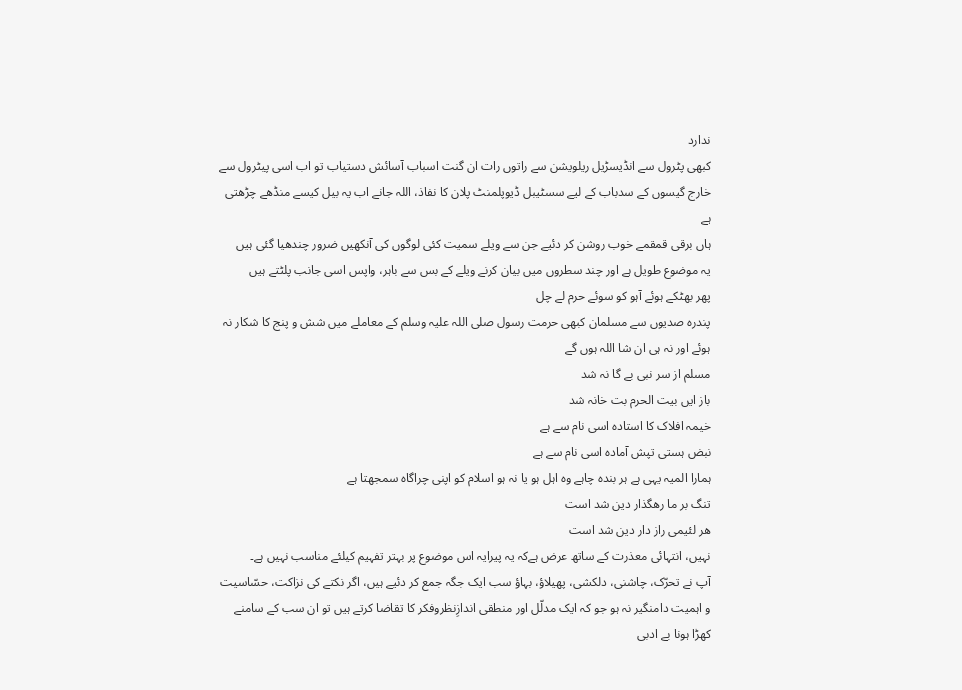ندارد
کبھی پٹرول سے انڈیسڑیل ریلویشن سے راتوں رات ان گنت اسباب آسائش دستیاب تو اب اسی پیٹرول سے خارج گیسوں کے سدباب کے لیے سسٹیبل ڈیوپلمنٹ پلان کا نفاذ، اللہ جانے اب یہ بیل کیسے منڈھے چڑھتی ہے
ہاں برقی قمقمے خوب روشن کر دئیے جن سے ویلے سمیت کئی لوگوں کی آنکھیں ضرور چندھیا گئی ہیں
یہ موضوع طویل ہے اور چند سطروں میں بیان کرنے ویلے کے بس سے باہر، واپس اسی جانب پلٹتے ہیں
پھر بھٹکے ہوئے آہو کو سوئے حرم لے چل
پندرہ صدیوں سے مسلمان کبھی حرمت رسول صلی اللہ علیہ وسلم کے معاملے میں شش و پنج کا شکار نہ ہوئے اور نہ ہی ان شا اللہ ہوں گے
مسلم از سر نبی بے گا نہ شد
باز ایں بیت الحرم بت خانہ شد
خیمہ افلاک کا استادہ اسی نام سے ہے
نبض ہستی تپش آمادہ اسی نام سے ہے
ہمارا المیہ یہی ہے ہر بندہ چاہے وہ اہل ہو یا نہ ہو اسلام کو اپنی چراگاہ سمجھتا ہے
تنگ بر ما رهگذار دین شد است
هر لئیمی راز دار دین شد است
نہیں، انتہائی معذرت کے ساتھ عرض ہےکہ یہ پیرایہ اس موضوع پر بہتر تفہیم کیلئے مناسب نہیں ہے۔
آپ نے تحرّک، چاشنی، دلکشی، پھیلاؤ، بہاؤ سب ایک جگہ جمع کر دئیے ہیں، اگر نکتے کی نزاکت، حسّاسیت و اہمیت دامنگیر نہ ہو جو کہ ایک مدلّل اور منطقی اندازِنظروفکر کا تقاضا کرتے ہیں تو ان سب کے سامنے کھڑا ہونا بے ادبی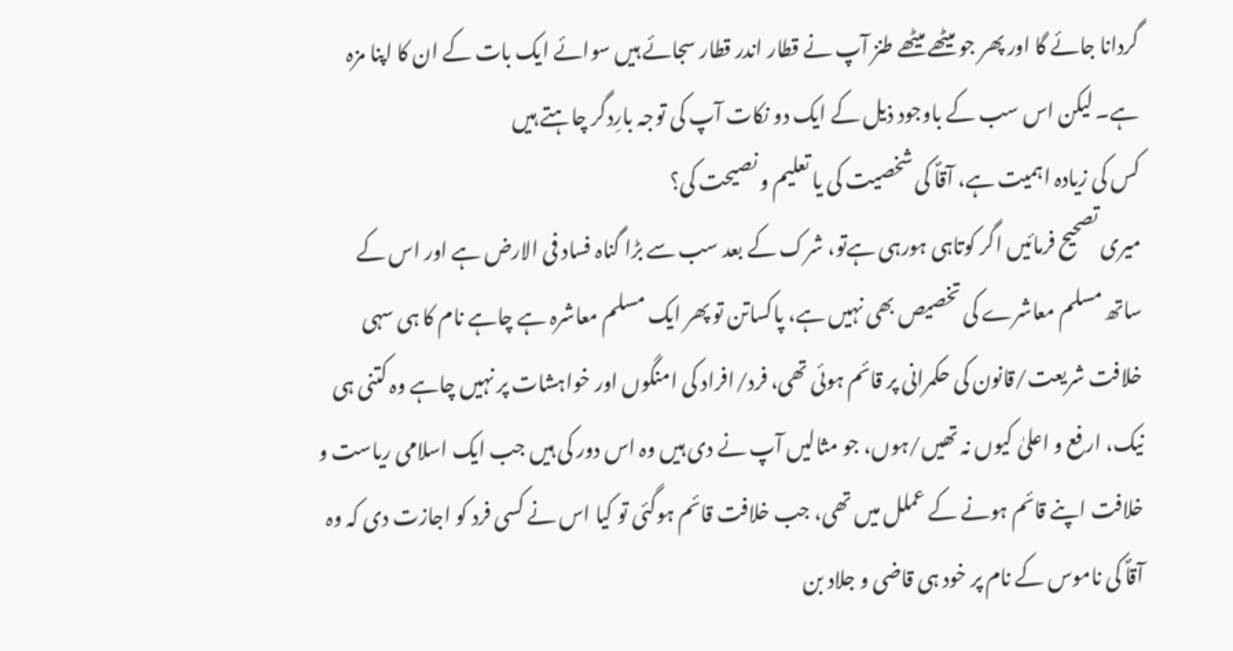گردانا جائے گا اور پھر جو میٹھے میٹھے طنز آپ نے قطار اندر قطار سجائے ہیں سوائے ایک بات کے ان کا اپنا مزہ ہے۔ لیکن اس سب کے باوجود ذیل کے ایک دو نکات آپ کی توجہ بارِدگر چاہتے ہیں
کس کی زیادہ اہمیت ہے، آقاؐ کی شخصیت کی یا تعلیم و نصیحت کی؟
میری تصحیح فرمائیں اگر کوتاہی ہورہی ہےتو، شرک کے بعد سب سے بڑا گناہ فساد فی الارض ہے اور اس کے ساتھ مسلم معاشرے کی تخصیص بھی نہیں ہے، پاکساتن تو پھر ایک مسلم معاشرہ ہے چاہے نام کا ہی سہی
خلافت شریعت/قانون کی حکمرانی پر قائم ہوئی تھی، فرد/افراد کی امنگوں اور خواہشات پر نہیں چاہے وہ کتنی ہی نیک، ارفع و اعلیٰ کیوں نہ تھیں/ہوں، جو مثالیں آپ نے دی ہیں وہ اس دور کی ہیں جب ایک اسلامی ریاست و خلافت اپنے قائم ہونے کے عملل میں تھی، جب خلافت قائم ہوگئی تو کیا اس نے کسی فرد کو اجازت دی کہ وہ آقاؐ کی ناموس کے نام پر خود ہی قاضی و جلاد بن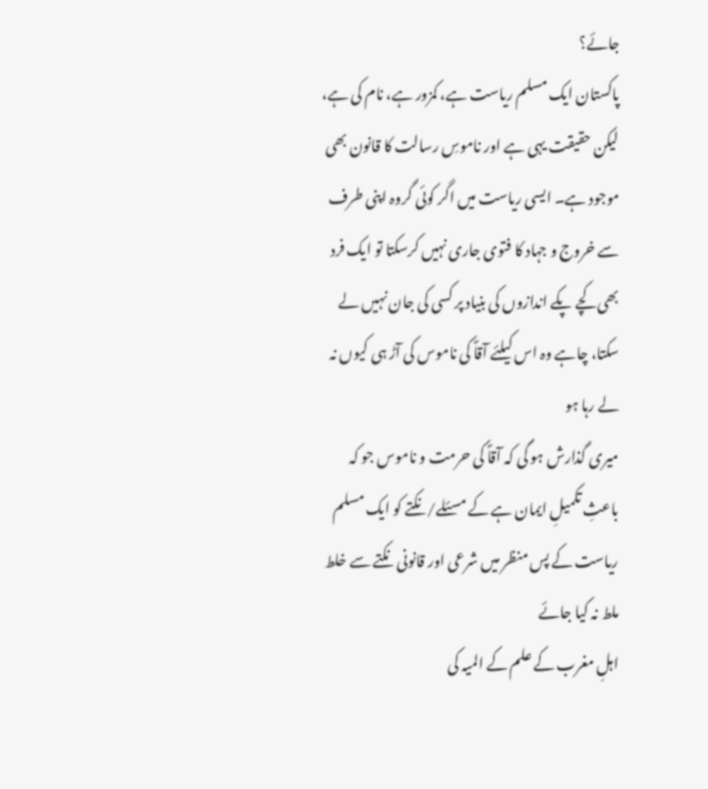جائے؟
پاکستان ایک مسلم ریاست ہے، کمزور ہے، نام کی ہے، لیکن حقیقت یہی ہے اور ناموسِ رسالت کا قانون بھی موجود ہے۔ ایسی ریاست میں اگر کوئی گروہ اپنی طرف سے خروج و جہاد کا فتوی جاری نہیں کرسکتا تو ایک فرد بھی کچے پکے اندازوں کی بنیاد پر کسی کی جان نہیں لے سکتا، چاہے وہ اس کیلئے آقاؐ کی ناموس کی آڑ ہی کیوں نہ لے رہا ہو
میری گذارش ہو گی کہ آقاؐ کی حرمت و ناموس جو کہ باعثِ تکمیلِ ایمان ہے کے مسئلے/نکتے کو ایک مسلم ریاست کے پس منظر میں شرعی اور قانونی نکتے سے خلط ملط نہ کیا جائے
اہلِ مغرب کے علم کے المیہ کی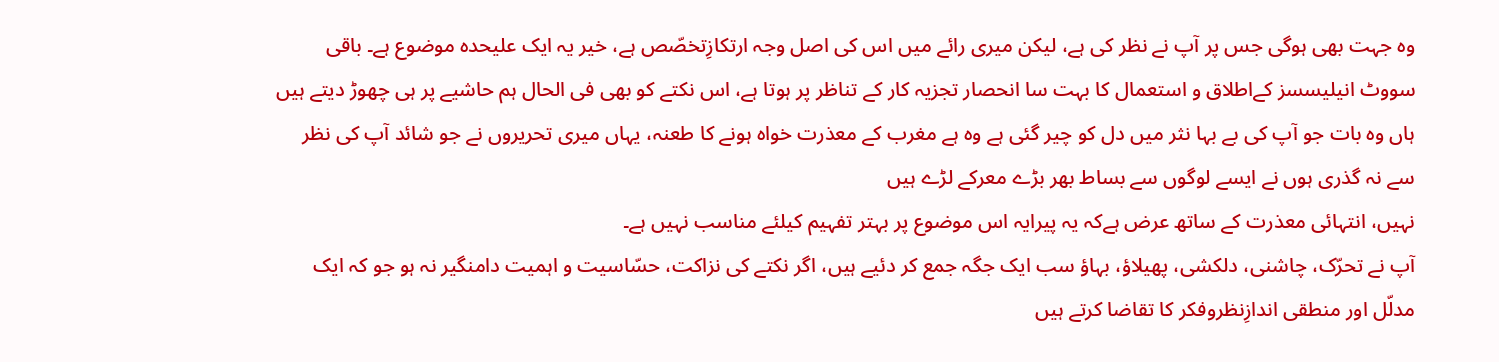وہ جہت بھی ہوگی جس پر آپ نے نظر کی ہے، لیکن میری رائے میں اس کی اصل وجہ ارتکازِتخصّص ہے، خیر یہ ایک علیحدہ موضوع ہے۔ باقی سووٹ انیلیسسز کےاطلاق و استعمال کا بہت سا انحصار تجزیہ کار کے تناظر پر ہوتا ہے، اس نکتے کو بھی فی الحال ہم حاشیے پر ہی چھوڑ دیتے ہیں
ہاں وہ بات جو آپ کی بے بہا نثر میں دل کو چیر گئی ہے وہ ہے مغرب کے معذرت خواہ ہونے کا طعنہ، یہاں میری تحریروں نے جو شائد آپ کی نظر سے نہ گذری ہوں نے ایسے لوگوں سے بساط بھر بڑے معرکے لڑے ہیں
نہیں، انتہائی معذرت کے ساتھ عرض ہےکہ یہ پیرایہ اس موضوع پر بہتر تفہیم کیلئے مناسب نہیں ہے۔
آپ نے تحرّک، چاشنی، دلکشی، پھیلاؤ، بہاؤ سب ایک جگہ جمع کر دئیے ہیں، اگر نکتے کی نزاکت، حسّاسیت و اہمیت دامنگیر نہ ہو جو کہ ایک مدلّل اور منطقی اندازِنظروفکر کا تقاضا کرتے ہیں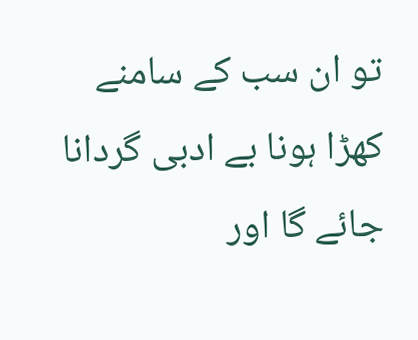تو ان سب کے سامنے کھڑا ہونا بے ادبی گردانا جائے گا اور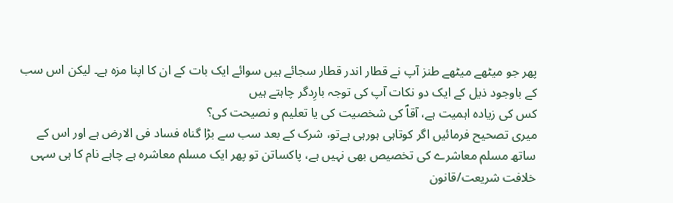پھر جو میٹھے میٹھے طنز آپ نے قطار اندر قطار سجائے ہیں سوائے ایک بات کے ان کا اپنا مزہ ہے۔ لیکن اس سب کے باوجود ذیل کے ایک دو نکات آپ کی توجہ بارِدگر چاہتے ہیں
کس کی زیادہ اہمیت ہے، آقاؐ کی شخصیت کی یا تعلیم و نصیحت کی؟
میری تصحیح فرمائیں اگر کوتاہی ہورہی ہےتو، شرک کے بعد سب سے بڑا گناہ فساد فی الارض ہے اور اس کے ساتھ مسلم معاشرے کی تخصیص بھی نہیں ہے، پاکساتن تو پھر ایک مسلم معاشرہ ہے چاہے نام کا ہی سہی
خلافت شریعت/قانون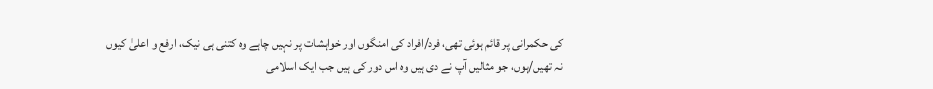کی حکمرانی پر قائم ہوئی تھی، فرد/افراد کی امنگوں اور خواہشات پر نہیں چاہے وہ کتنی ہی نیک، ارفع و اعلیٰ کیوں نہ تھیں/ہوں، جو مثالیں آپ نے دی ہیں وہ اس دور کی ہیں جب ایک اسلامی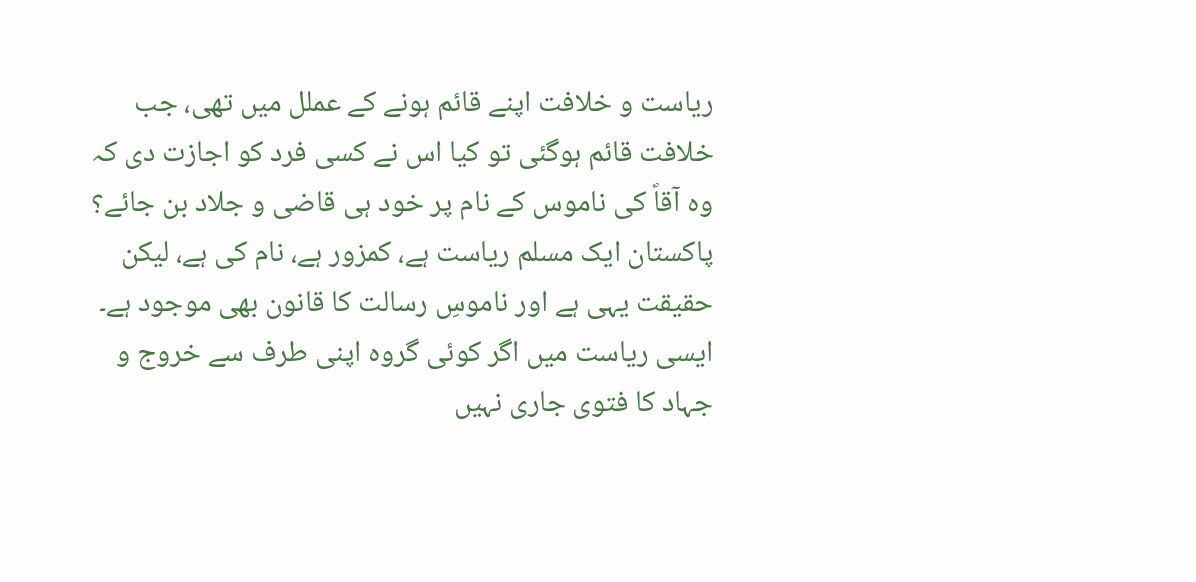ریاست و خلافت اپنے قائم ہونے کے عملل میں تھی، جب خلافت قائم ہوگئی تو کیا اس نے کسی فرد کو اجازت دی کہ وہ آقاؐ کی ناموس کے نام پر خود ہی قاضی و جلاد بن جائے؟
پاکستان ایک مسلم ریاست ہے، کمزور ہے، نام کی ہے، لیکن حقیقت یہی ہے اور ناموسِ رسالت کا قانون بھی موجود ہے۔ ایسی ریاست میں اگر کوئی گروہ اپنی طرف سے خروج و جہاد کا فتوی جاری نہیں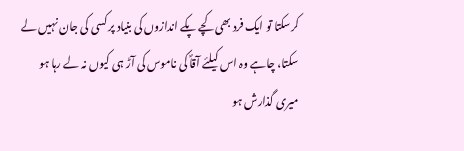کرسکتا تو ایک فرد بھی کچے پکے اندازوں کی بنیاد پر کسی کی جان نہیں لے سکتا، چاہے وہ اس کیلئے آقاؐ کی ناموس کی آڑ ہی کیوں نہ لے رہا ہو
میری گذارش ہو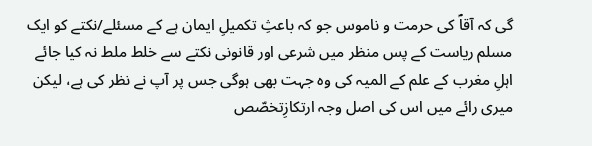گی کہ آقاؐ کی حرمت و ناموس جو کہ باعثِ تکمیلِ ایمان ہے کے مسئلے/نکتے کو ایک مسلم ریاست کے پس منظر میں شرعی اور قانونی نکتے سے خلط ملط نہ کیا جائے
اہلِ مغرب کے علم کے المیہ کی وہ جہت بھی ہوگی جس پر آپ نے نظر کی ہے، لیکن میری رائے میں اس کی اصل وجہ ارتکازِتخصّص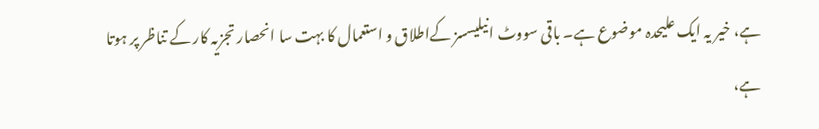ہے، خیر یہ ایک علیحدہ موضوع ہے۔ باقی سووٹ انیلیسسز کےاطلاق و استعمال کا بہت سا انحصار تجزیہ کار کے تناظر پر ہوتا ہے،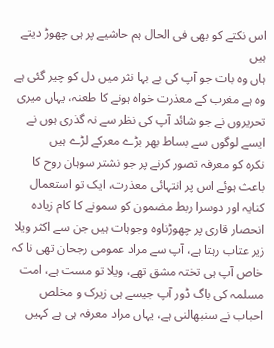اس نکتے کو بھی فی الحال ہم حاشیے پر ہی چھوڑ دیتے ہیں
ہاں وہ بات جو آپ کی بے بہا نثر میں دل کو چیر گئی ہے وہ ہے مغرب کے معذرت خواہ ہونے کا طعنہ، یہاں میری تحریروں نے جو شائد آپ کی نظر سے نہ گذری ہوں نے ایسے لوگوں سے بساط بھر بڑے معرکے لڑے ہیں
نکرہ کو معرفہ تصور کرنے پر جو نشتر سوہان روح کا باعث ہوئے اس پر انتہائی معذرت، ایک تو استعمال کنایہ اور دوسرا ربط مضمون کو سمونے کا کام زیادہ انحصار قاری پر چھوڑناوہ وجوہات ہیں جن سے اکثر ویلا زیر عتاب رہتا ہے، آپ سے مراد عمومی رجحان تھی نا کہ خاص آپ ہی تختہ مشق تھے، ویلا تو مست ہے، امت مسلمہ کی باگ ڈور آپ جیسے ہی زیرک و مخلص احباب نے سنبھالنی ہے، یہاں مراد معرفہ ہی ہے کہیں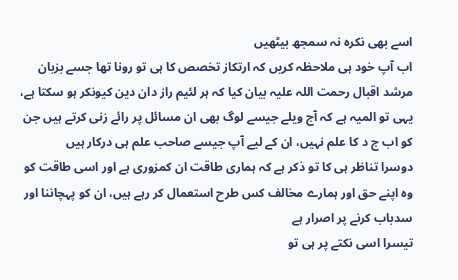اسے بھی نکرہ نہ سمجھ بیٹھیں
اب آپ خود ہی ملاحظہ کریں کہ ارتکاز تخصص کا ہی تو رونا تھا جسے بزبان مرشد اقبال رحمت اللہ علیہ بیان کیا کہ ہر لئیم راز دان دین کیونکر ہو سکتا ہے، یہی تو المیہ ہے کہ آج ویلے جیسے لوگ بھی ان مسائل پر رائے زنی کرتے ہیں جن کو اب ج د کا علم نہیں، ان کے لیے آپ جیسے صاحب علم ہی درکار ہیں
دوسرا تناظر ہی کا تو ذکر ہے کہ ہماری طاقت ان کمزوری ہے اور اسی طاقت کو وہ اپنے حق اور ہمارے مخالف کس طرح استعمال کر رہے ہیں، ان کو پہچاننا اور سدباب کرنے پر اصرار ہے
تیسرا اسی نکتے پر ہی تو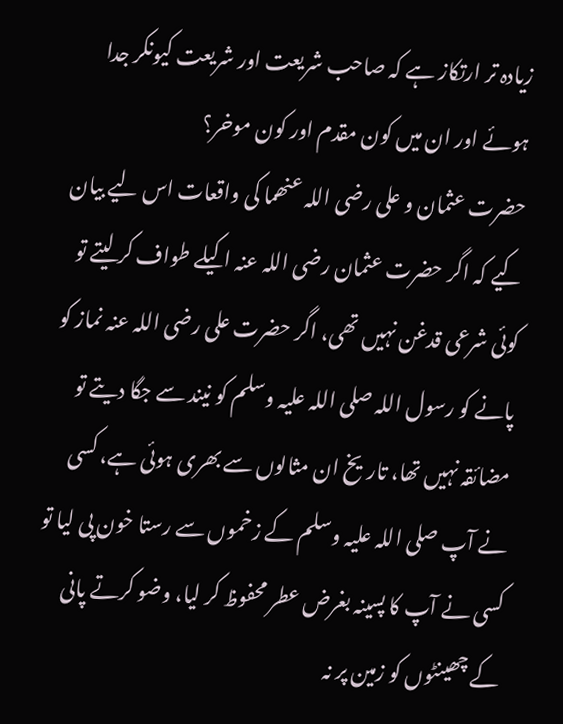زیادہ تر ارتکاز ہے کہ صاحب شریعت اور شریعت کیونکر جدا ہوئے اور ان میں کون مقدم اور کون موخر؟
حضرت عثمان و علی رضی اللہ عنھما کی واقعات اس لیے بیان کیے کہ اگر حضرت عثمان رضی اللہ عنہ اکیلے طواف کر لیتے تو کوئی شرعی قدغن نہیں تھی، اگر حضرت علی رضی اللہ عنہ نماز کو پانے کو رسول اللہ صلی اللہ علیہ وسلم کو نیند سے جگا دیتے تو مضائقہ نہیں تھا، تاریخ ان مثالوں سے بھری ہوئی ہے، کسی نے آپ صلی اللہ علیہ وسلم کے زخموں سے رستا خون پی لیا تو کسی نے آپ کا پسینہ بغرض عطر محفوظ کر لیا، وضو کرتے پانی کے چھینٹوں کو زمین پر نہ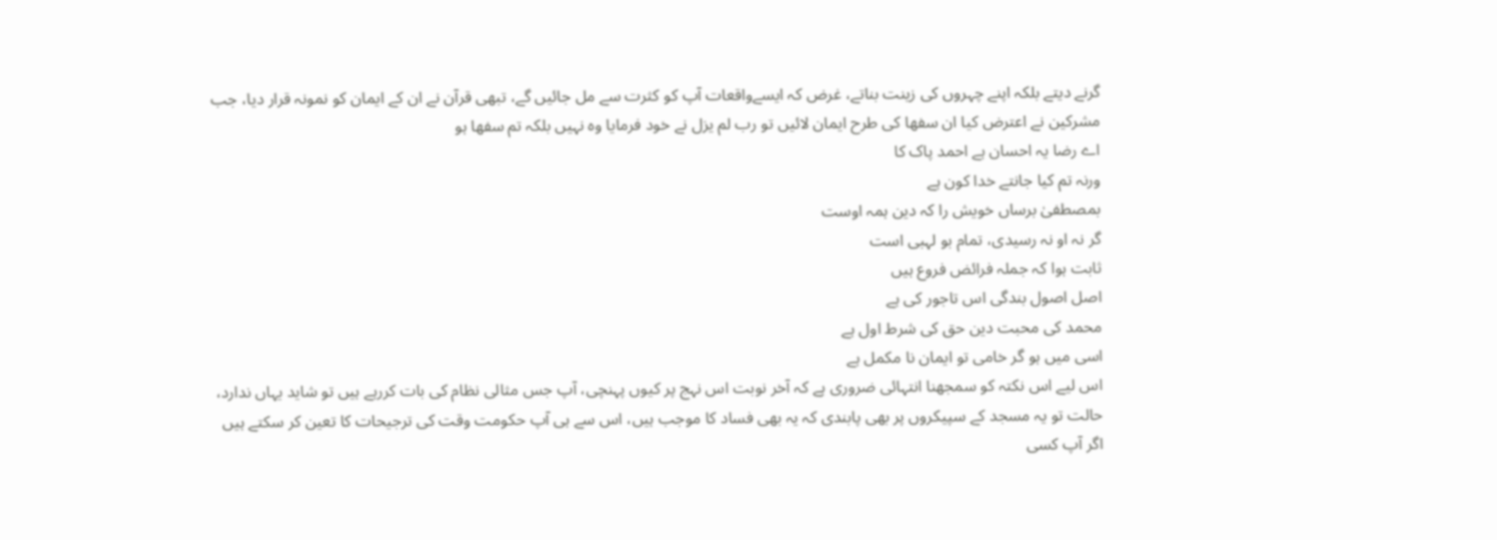گرنے دیتے بلکہ اپنے چہروں کی زینت بناتے، غرض کہ ایسےواقعات آپ کو کثرت سے مل جائیں گے، تبھی قرآن نے ان کے ایمان کو نمونہ قرار دیا، جب مشرکین نے اعترض کیا ان سفھا کی طرح ایمان لائیں تو رب لم یزل نے خود فرمایا وہ نہیں بلکہ تم سفھا ہو
اے رضا یہ احسان ہے احمد پاک کا
ورنہ تم کیا جانتے خدا کون ہے
بمصطفیٰ برساں خویش را کہ دین ہمہ اوست
گر نہ او نہ رسیدی، تمام بو لہبی است
ثابت ہوا کہ جملہ فرائض فروع ہیں
اصل اصول بندگی اس تاجور کی ہے
محمد کی محبت دین حق کی شرط اول ہے
اسی میں ہو گر خامی تو ایمان نا مکمل ہے
اس لیے اس نکتہ کو سمجھنا انتہائی ضروری ہے کہ آخر نوبت اس نہج پر کیوں پہنچی، آپ جس مثالی نظام کی بات کررہے ہیں تو شاید یہاں ندارد، حالت تو یہ مسجد کے سپیکروں پر بھی پابندی کہ یہ بھی فساد کا موجب ہیں، اس سے ہی آپ حکومت وقت کی ترجیحات کا تعین کر سکتے ہیں
اگر آپ کسی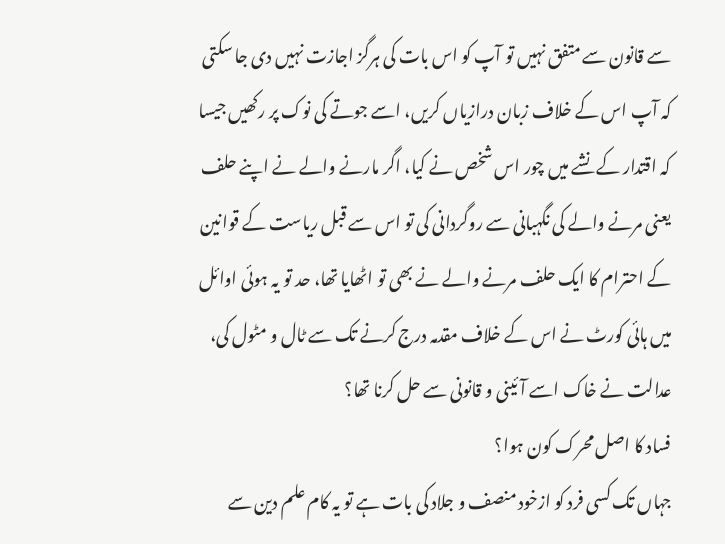سے قانون سے متفق نہیں تو آپ کو اس بات کی ہرگز اجازت نہیں دی جا سکتی کہ آپ اس کے خلاف زبان درازیاں کریں، اسے جوتے کی نوک پر رکھیں جیسا کہ اقتدار کے نشے میں چور اس شخص نے کیا، اگر مارنے والے نے اپنے حلف یعنی مرنے والے کی نگہبانی سے روگردانی کی تو اس سے قبل ریاست کے قوانین کے احترام کا ایک حلف مرنے والے نے بھی تو اٹھایا تھا، حد تو یہ ہوئی اوائل میں ہائی کورٹ نے اس کے خلاف مقدمہ درج کرنے تک سے ٹال و مٹول کی، عدالت نے خاک اسے آئینی و قانونی سے حل کرنا تھا؟
فساد کا اصل محرک کون ہوا؟
جہاں تک کسی فرد کو ازخود منصف و جلاد کی بات ہے تو یہ کام علم دین سے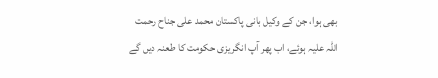بھی ہوا، جن کے وکیل بانی پاکستان محمد علی جناح رحمت اللہ علیہ ہوئے، اب پھر آپ انگریزی حکومت کا طعنہ دیں گے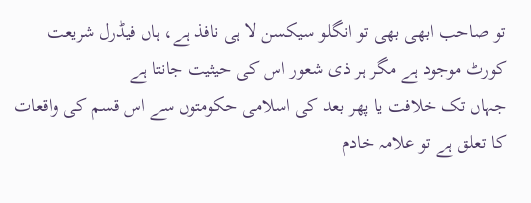تو صاحب ابھی بھی تو انگلو سیکسن لا ہی نافذ ہے، ہاں فیڈرل شریعت کورٹ موجود ہے مگر ہر ذی شعور اس کی حیثیت جانتا ہے
جہاں تک خلافت یا پھر بعد کی اسلامی حکومتوں سے اس قسم کی واقعات کا تعلق ہے تو علامہ خادم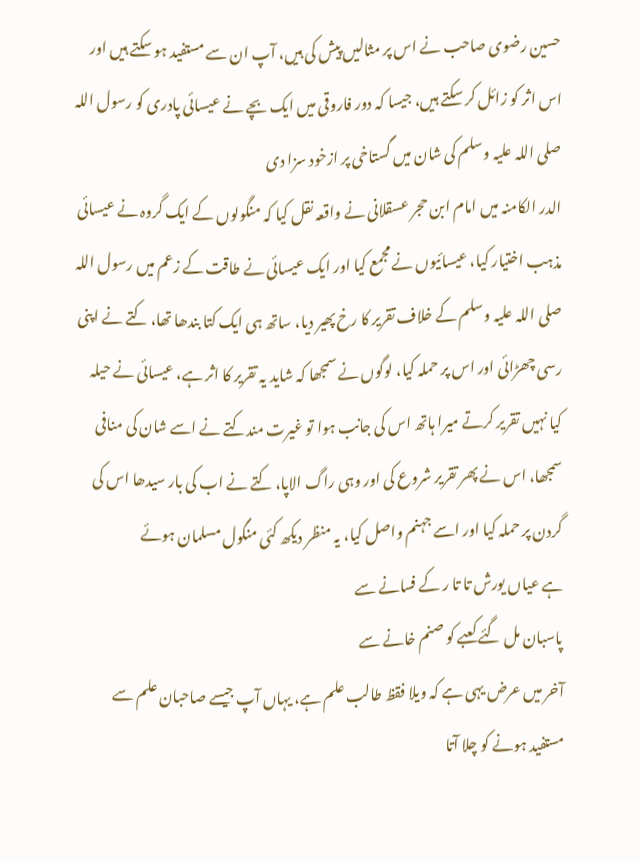حسین رضوی صاحب نے اس پر مثالیں پیش کی ہیں، آپ ان سے مستفید ہو سکتے ہیں اور اس اثر کو زائل کر سکتے ہیں، جیسا کہ دور فاروقی میں ایک بچے نے عیسائی پادری کو رسول اللہ صلی اللہ علیہ وسلم کی شان میں گستاخی پر ازخود سزا دی
الدر الکامنہ میں امام ابن حجر عسقلانی نے واقعہ نقل کیا کہ منگولوں کے ایک گروہ نے عیسائی مذہب اختیار کیا، عیسائیوں نے مجمع کیا اور ایک عیسائی نے طاقت کے زعم میں رسول اللہ صلی اللہ علیہ وسلم کے خلاف تقریر کا رخ پھیر دیا، ساتھ ہی ایک کتا بندھا تھا، کتے نے اپنی رسی چھڑائی اور اس پر حملہ کیا، لوگوں نے سمجھا کہ شاید یہ تقریر کا اثر ہے، عیسائی نے حیلہ کیا نہیں تقریر کرتے میرا ہاتھ اس کی جانب ہوا تو غیرت مندکتے نے اسے شان کی منافی سمجھا، اس نے پھر تقریر شروع کی اور وہی راگ الاپا، کتے نے اب کی بار سیدھا اس کی گردن پر حملہ کیا اور اسے جہنم واصل کیا، یہ منظر دیکھ کئی منگول مسلمان ہوئے
ہے عیاں یورش تا تا ر کے فسانے سے
پاسبان مل گئے کعبے کو صنم خانے سے
آخر میں عرض یہی ہے کہ ویلا فقظ طالب علم ہے، یہاں آپ جیسے صاحبان علم سے مستفید ہونے کو چلا آتا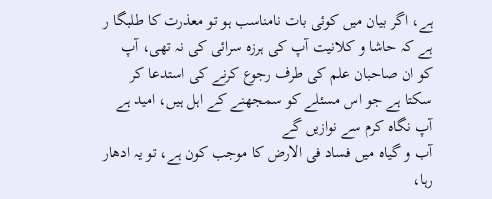ہے، اگر بیان میں کوئی بات نامناسب ہو تو معذرت کا طلبگا ر ہے کہ حاشا و کلانیت آپ کی ہرزہ سرائی کی نہ تھی، آپ کو ان صاحبان علم کی طرف رجوع کرنے کی استدعا کر سکتا ہے جو اس مسئلے کو سمجھنے کے اہل ہیں، امید ہے آپ نگاہ کرم سے نوازیں گے
آب و گیاہ میں فساد فی الارض کا موجب کون ہے، تو یہ ادھار رہا،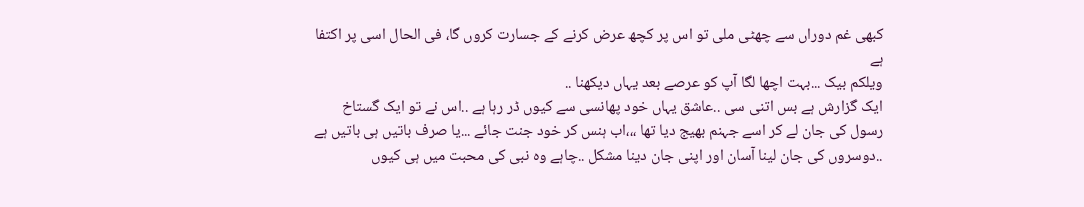کبھی غم دوراں سے چھٹی ملی تو اس پر کچھ عرض کرنے کے جسارت کروں گا، فی الحال اسی پر اکتفا ہے
ویلکم بیک ...بہت اچھا لگا آپ کو عرصے بعد یہاں دیکھنا ..
ایک گزارش ہے بس اتنی سی ..عاشق یہاں خود پھانسی سے کیوں ڈر رہا ہے ..اس نے تو ایک گستاخ رسول کی جان لے کر اسے جہنم بھیج دیا تھا ،،،اب ہنس کر خود جنت جائے ...یا صرف باتیں ہی باتیں ہے ..دوسروں کی جان لینا آسان اور اپنی جان دینا مشکل ..چاہے وہ نبی کی محبت میں ہی کیوں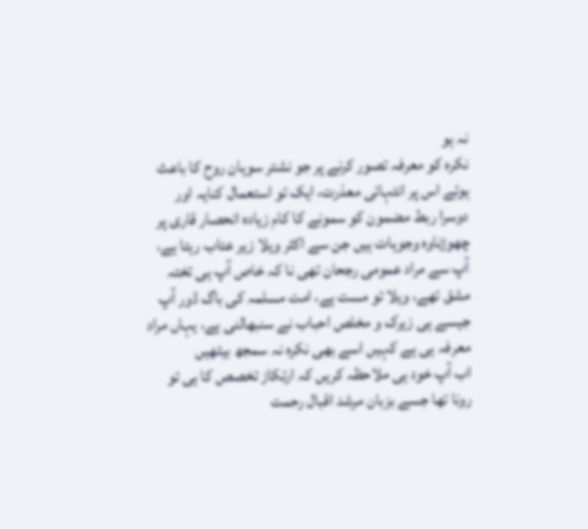نہ ہو
نکرہ کو معرفہ تصور کرنے پر جو نشتر سوہان روح کا باعث ہوئے اس پر انتہائی معذرت، ایک تو استعمال کنایہ اور دوسرا ربط مضمون کو سمونے کا کام زیادہ انحصار قاری پر چھوڑناوہ وجوہات ہیں جن سے اکثر ویلا زیر عتاب رہتا ہے، آپ سے مراد عمومی رجحان تھی نا کہ خاص آپ ہی تختہ مشق تھے، ویلا تو مست ہے، امت مسلمہ کی باگ ڈور آپ جیسے ہی زیرک و مخلص احباب نے سنبھالنی ہے، یہاں مراد معرفہ ہی ہے کہیں اسے بھی نکرہ نہ سمجھ بیٹھیں
اب آپ خود ہی ملاحظہ کریں کہ ارتکاز تخصص کا ہی تو رونا تھا جسے بزبان مرشد اقبال رحمت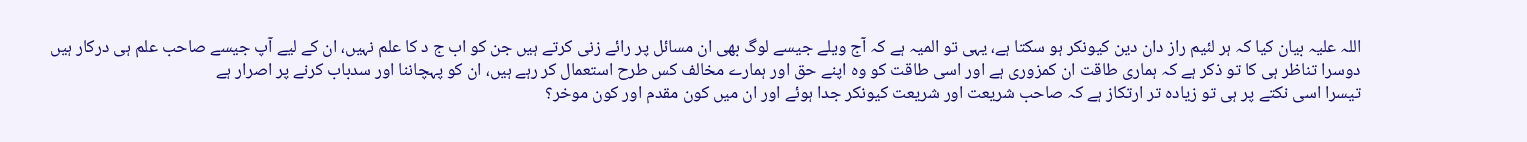اللہ علیہ بیان کیا کہ ہر لئیم راز دان دین کیونکر ہو سکتا ہے، یہی تو المیہ ہے کہ آج ویلے جیسے لوگ بھی ان مسائل پر رائے زنی کرتے ہیں جن کو اب ج د کا علم نہیں، ان کے لیے آپ جیسے صاحب علم ہی درکار ہیں
دوسرا تناظر ہی کا تو ذکر ہے کہ ہماری طاقت ان کمزوری ہے اور اسی طاقت کو وہ اپنے حق اور ہمارے مخالف کس طرح استعمال کر رہے ہیں، ان کو پہچاننا اور سدباب کرنے پر اصرار ہے
تیسرا اسی نکتے پر ہی تو زیادہ تر ارتکاز ہے کہ صاحب شریعت اور شریعت کیونکر جدا ہوئے اور ان میں کون مقدم اور کون موخر؟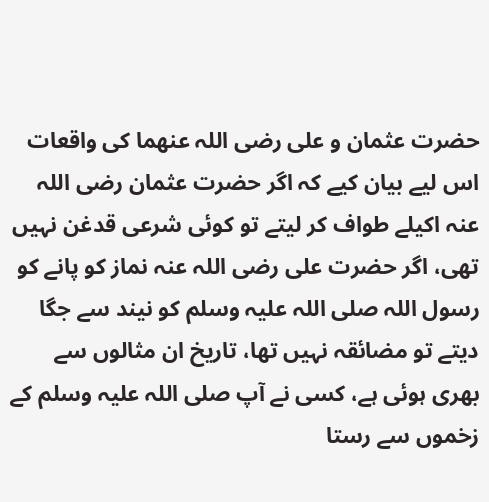حضرت عثمان و علی رضی اللہ عنھما کی واقعات اس لیے بیان کیے کہ اگر حضرت عثمان رضی اللہ عنہ اکیلے طواف کر لیتے تو کوئی شرعی قدغن نہیں تھی، اگر حضرت علی رضی اللہ عنہ نماز کو پانے کو رسول اللہ صلی اللہ علیہ وسلم کو نیند سے جگا دیتے تو مضائقہ نہیں تھا، تاریخ ان مثالوں سے بھری ہوئی ہے، کسی نے آپ صلی اللہ علیہ وسلم کے زخموں سے رستا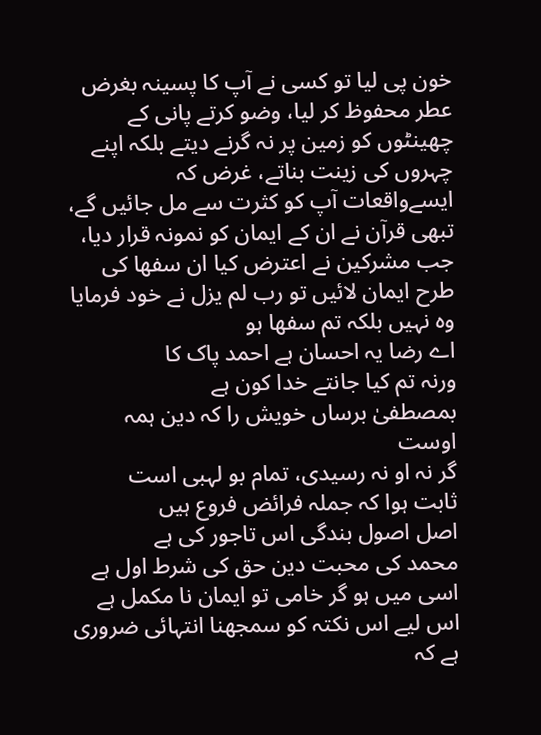خون پی لیا تو کسی نے آپ کا پسینہ بغرض عطر محفوظ کر لیا، وضو کرتے پانی کے چھینٹوں کو زمین پر نہ گرنے دیتے بلکہ اپنے چہروں کی زینت بناتے، غرض کہ ایسےواقعات آپ کو کثرت سے مل جائیں گے، تبھی قرآن نے ان کے ایمان کو نمونہ قرار دیا، جب مشرکین نے اعترض کیا ان سفھا کی طرح ایمان لائیں تو رب لم یزل نے خود فرمایا وہ نہیں بلکہ تم سفھا ہو
اے رضا یہ احسان ہے احمد پاک کا
ورنہ تم کیا جانتے خدا کون ہے
بمصطفیٰ برساں خویش را کہ دین ہمہ اوست
گر نہ او نہ رسیدی، تمام بو لہبی است
ثابت ہوا کہ جملہ فرائض فروع ہیں
اصل اصول بندگی اس تاجور کی ہے
محمد کی محبت دین حق کی شرط اول ہے
اسی میں ہو گر خامی تو ایمان نا مکمل ہے
اس لیے اس نکتہ کو سمجھنا انتہائی ضروری ہے کہ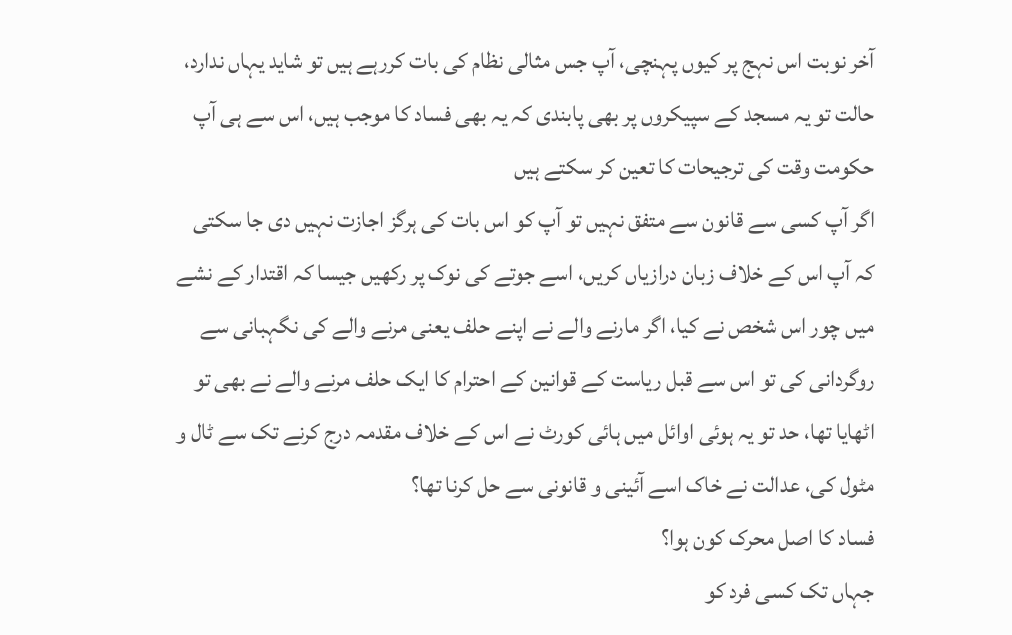آخر نوبت اس نہج پر کیوں پہنچی، آپ جس مثالی نظام کی بات کررہے ہیں تو شاید یہاں ندارد، حالت تو یہ مسجد کے سپیکروں پر بھی پابندی کہ یہ بھی فساد کا موجب ہیں، اس سے ہی آپ حکومت وقت کی ترجیحات کا تعین کر سکتے ہیں
اگر آپ کسی سے قانون سے متفق نہیں تو آپ کو اس بات کی ہرگز اجازت نہیں دی جا سکتی کہ آپ اس کے خلاف زبان درازیاں کریں، اسے جوتے کی نوک پر رکھیں جیسا کہ اقتدار کے نشے میں چور اس شخص نے کیا، اگر مارنے والے نے اپنے حلف یعنی مرنے والے کی نگہبانی سے روگردانی کی تو اس سے قبل ریاست کے قوانین کے احترام کا ایک حلف مرنے والے نے بھی تو اٹھایا تھا، حد تو یہ ہوئی اوائل میں ہائی کورٹ نے اس کے خلاف مقدمہ درج کرنے تک سے ٹال و مٹول کی، عدالت نے خاک اسے آئینی و قانونی سے حل کرنا تھا؟
فساد کا اصل محرک کون ہوا؟
جہاں تک کسی فرد کو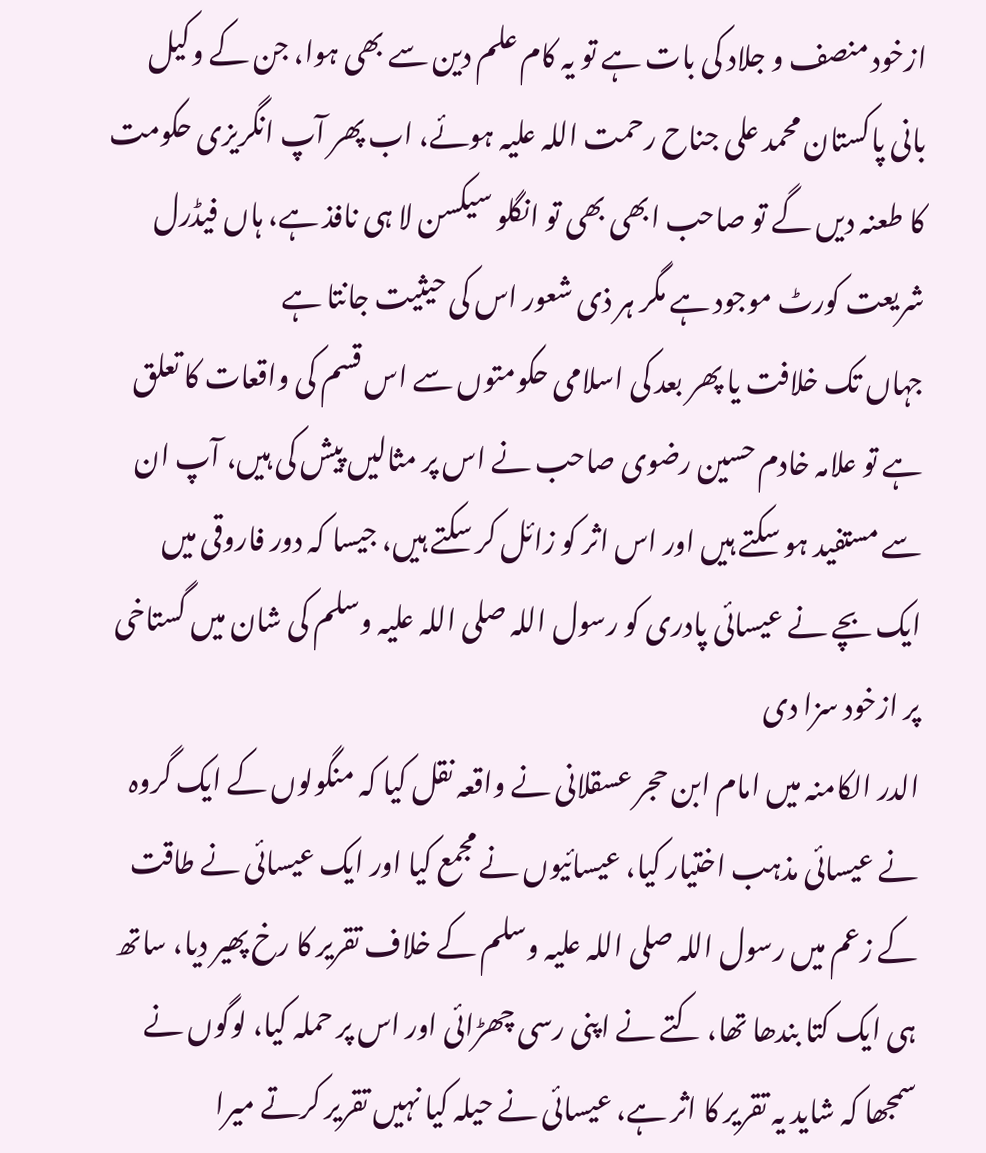ازخود منصف و جلاد کی بات ہے تو یہ کام علم دین سے بھی ہوا، جن کے وکیل بانی پاکستان محمد علی جناح رحمت اللہ علیہ ہوئے، اب پھر آپ انگریزی حکومت کا طعنہ دیں گے تو صاحب ابھی بھی تو انگلو سیکسن لا ہی نافذ ہے، ہاں فیڈرل شریعت کورٹ موجود ہے مگر ہر ذی شعور اس کی حیثیت جانتا ہے
جہاں تک خلافت یا پھر بعد کی اسلامی حکومتوں سے اس قسم کی واقعات کا تعلق ہے تو علامہ خادم حسین رضوی صاحب نے اس پر مثالیں پیش کی ہیں، آپ ان سے مستفید ہو سکتے ہیں اور اس اثر کو زائل کر سکتے ہیں، جیسا کہ دور فاروقی میں ایک بچے نے عیسائی پادری کو رسول اللہ صلی اللہ علیہ وسلم کی شان میں گستاخی پر ازخود سزا دی
الدر الکامنہ میں امام ابن حجر عسقلانی نے واقعہ نقل کیا کہ منگولوں کے ایک گروہ نے عیسائی مذہب اختیار کیا، عیسائیوں نے مجمع کیا اور ایک عیسائی نے طاقت کے زعم میں رسول اللہ صلی اللہ علیہ وسلم کے خلاف تقریر کا رخ پھیر دیا، ساتھ ہی ایک کتا بندھا تھا، کتے نے اپنی رسی چھڑائی اور اس پر حملہ کیا، لوگوں نے سمجھا کہ شاید یہ تقریر کا اثر ہے، عیسائی نے حیلہ کیا نہیں تقریر کرتے میرا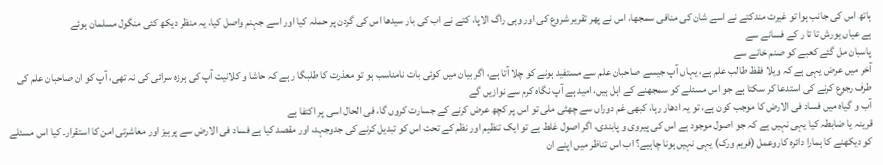ہاتھ اس کی جانب ہوا تو غیرت مندکتے نے اسے شان کی منافی سمجھا، اس نے پھر تقریر شروع کی اور وہی راگ الاپا، کتے نے اب کی بار سیدھا اس کی گردن پر حملہ کیا اور اسے جہنم واصل کیا، یہ منظر دیکھ کئی منگول مسلمان ہوئے
ہے عیاں یورش تا تا ر کے فسانے سے
پاسبان مل گئے کعبے کو صنم خانے سے
آخر میں عرض یہی ہے کہ ویلا فقظ طالب علم ہے، یہاں آپ جیسے صاحبان علم سے مستفید ہونے کو چلا آتا ہے، اگر بیان میں کوئی بات نامناسب ہو تو معذرت کا طلبگا ر ہے کہ حاشا و کلانیت آپ کی ہرزہ سرائی کی نہ تھی، آپ کو ان صاحبان علم کی طرف رجوع کرنے کی استدعا کر سکتا ہے جو اس مسئلے کو سمجھنے کے اہل ہیں، امید ہے آپ نگاہ کرم سے نوازیں گے
آب و گیاہ میں فساد فی الارض کا موجب کون ہے، تو یہ ادھار رہا، کبھی غم دوراں سے چھٹی ملی تو اس پر کچھ عرض کرنے کے جسارت کروں گا، فی الحال اسی پر اکتفا ہے
قرینہ یا ضابطہ کیا یہی نہیں ہے کہ جو اصول موجود ہے اس کی پیروی و پابندی، اگر اصول غلط ہے تو ایک تنظیم اور نظم کے تحت اس کو تبدیل کرنے کی جدوجہد، اور مقصد کیا ہے فساد فی الارض سے پرہیز اور معاشرتی امن کا استقرار۔ کیا اس مسئلے کو دیکھنے کا ہمارا دائرہ کاروعمل (فریم ورک) یہی نہیں ہونا چاہیے؟ اب اس تناظر میں اپنے ان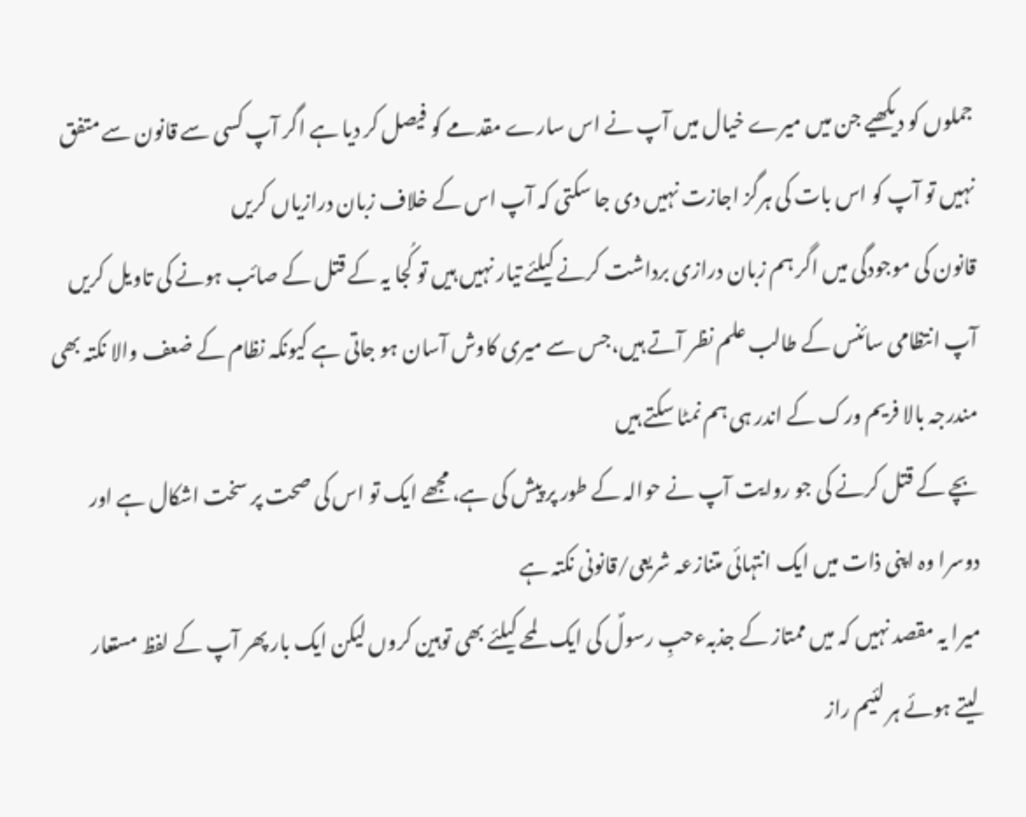جملوں کو دیکھیے جن میں میرے خیال میں آپ نے اس سارے مقدمے کو فیصل کر دیا ہے اگر آپ کسی سے قانون سے متفق نہیں تو آپ کو اس بات کی ہرگز اجازت نہیں دی جا سکتی کہ آپ اس کے خلاف زبان درازیاں کریں
قانون کی موجودگی میں اگر ہم زبان درازی برداشت کرنے کیلئے تیار نہیں ہیں تو کُجا یہ کے قتل کے صائب ہونے کی تاویل کریں
آپ انتظامی سائنس کے طالب علم نظر آتے ہیں،جس سے میری کاوش آسان ہو جاتی ہے کیونکہ نظام کے ضعف والا نکتہ بھی مندرجہ بالا فریم ورک کے اندر ہی ہم نمٹا سکتے ہیں
بچے کے قتل کرنے کی جو روایت آپ نے حوالہ کے طور پر پیش کی ہے، مجھے ایک تو اس کی صحت پر سخت اشکال ہے اور دوسرا وہ اپنی ذات میں ایک انتہائی متنازعہ شریعی/قانونی نکتہ ہے
میرا یہ مقصد نہیں کہ میں ممتاز کے جذبہءحبِ رسولؐ کی ایک لمحے کیلئے بھی توہین کروں لیکن ایک بار پھر آپ کے لفظ مستعار لیتے ہوئے ہر لئیم راز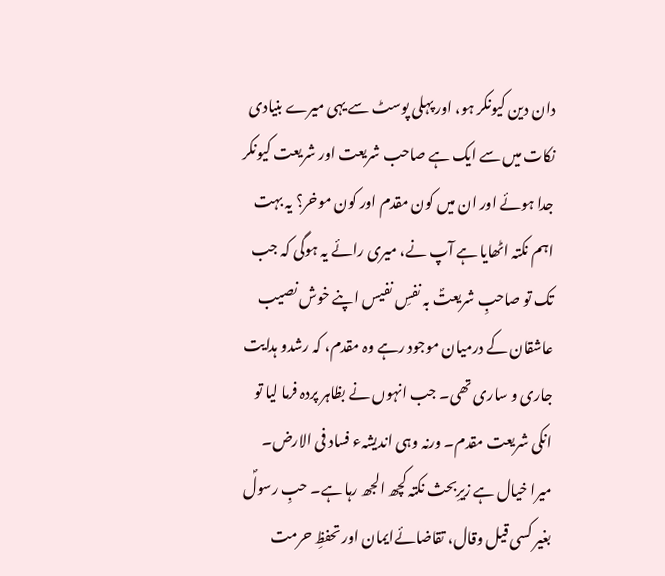دان دین کیونکر ہو، اور پہلی پوسٹ سے یہی میرے بنیادی نکات میں سے ایک ہے صاحب شریعت اور شریعت کیونکر جدا ہوئے اور ان میں کون مقدم اور کون موخر؟ یہ بہت اہم نکتہ اٹھایا ہے آپ نے، میری رائے یہ ہوگی کہ جب تک تو صاحبِ شریعتؐ بہ نفسِ نفیس اپنے خوش نصیب عاشقان کے درمیان موجود رہے وہ مقدم، کہ رشدو ہدایت جاری و ساری تھی۔ جب انہوں نے بظاہر پردہ فرما لیا تو انکی شریعت مقدم۔ ورنہ وہی اندیشہء فساد فی الارض۔
میرا خیال ہے زیرِبحث نکتہ کچھ الجھ رہا ہے۔ حبِ رسولؐ بغیر کسی قیل وقال، تقاضائےایمان اور تحفظِ حرمت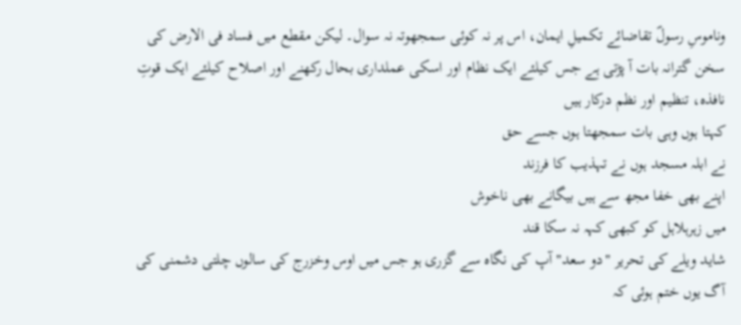وناموسِ رسولؐ تقاضائے تکمیلِ ایمان، اس پر نہ کوئی سمجھوتہ نہ سوال۔ لیکن مقطع میں فساد فی الارض کی سخن گترانہ بات آ پڑتی ہے جس کیلئے ایک نظام اور اسکی عملداری بحال رکھنے اور اصلاح کیلئے ایک قوتِ نافذہ، تنظیم اور نظم درکار ہیں
کہتا ہوں وہی بات سمجھتا ہوں جسے حق
نے ابلہ مسجد ہوں نے تہذیب کا فرزند
اپنے بھی خفا مجھ سے ہیں بیگانے بھی ناخوش
میں زہرہلاہل کو کبھی کہہ نہ سکا قند
شاید ویلے کی تحریر "دو سعد" آپ کی نگاہ سے گزری ہو جس میں اوس وخزرج کی سالوں چلتی دشمنی کی آگ یوں ختم ہوئی کہ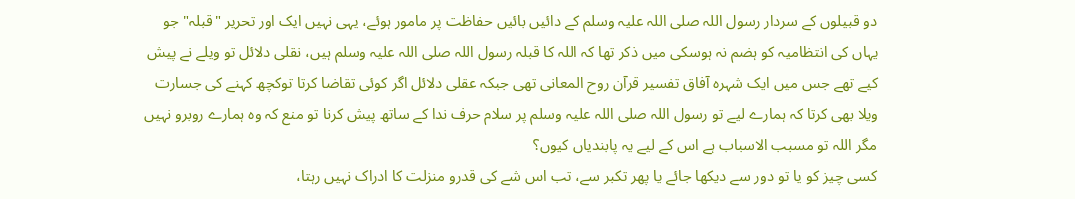دو قبیلوں کے سردار رسول اللہ صلی اللہ علیہ وسلم کے دائیں بائیں حفاظت پر مامور ہوئے، یہی نہیں ایک اور تحریر "قبلہ" جو یہاں کی انتظامیہ کو ہضم نہ ہوسکی میں ذکر تھا کہ اللہ کا قبلہ رسول اللہ صلی اللہ علیہ وسلم ہیں، نقلی دلائل تو ویلے نے پیش کیے تھے جس میں ایک شہرہ آفاق تفسیر قرآن روح المعانی تھی جبکہ عقلی دلائل اگر کوئی تقاضا کرتا توکچھ کہنے کی جسارت ویلا بھی کرتا کہ ہمارے لیے تو رسول اللہ صلی اللہ علیہ وسلم پر سلام حرف ندا کے ساتھ پیش کرنا تو منع کہ وہ ہمارے روبرو نہیں مگر اللہ تو مسبب الاسباب ہے اس کے لیے یہ پابندیاں کیوں؟
کسی چیز کو یا تو دور سے دیکھا جائے یا پھر تکبر سے، تب اس شے کی قدرو منزلت کا ادراک نہیں رہتا،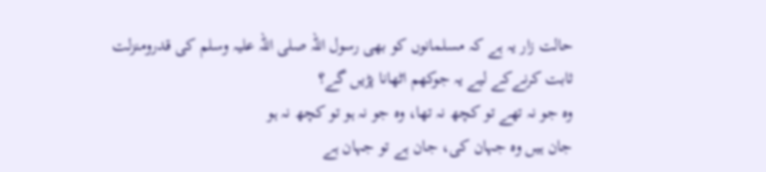حالت زار یہ ہے کہ مسلمانوں کو بھی رسول اللہ صلی اللہ علیہ وسلم کی قدرومنزلت ثابت کرنےکے لیے یہ جوکھم اٹھانا پڑیں گے؟
وہ جو نہ تھے تو کچھ نہ تھا، وہ جو نہ ہو تو کچھ نہ ہو
جان ہیں وہ جہان کی، جان ہے تو جہان ہے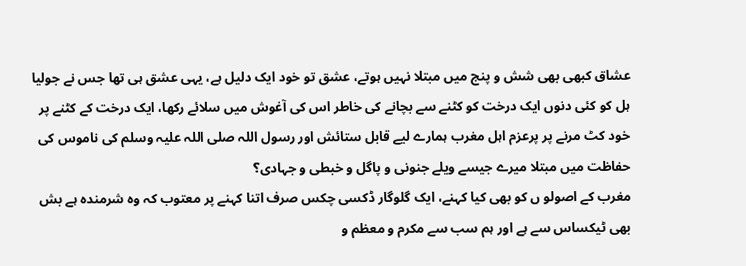عشاق کبھی بھی شش و پنج میں مبتلا نہیں ہوتے، عشق تو خود ایک دلیل ہے، یہی عشق ہی تھا جس نے جولیا ہل کو کئی دنوں ایک درخت کو کٹنے سے بچانے کی خاطر اس کی آغوش میں سلائے رکھا، ایک درخت کے کٹنے پر خود کٹ مرنے پر پرعزم اہل مغرب ہمارے لیے قابل ستائش اور رسول اللہ صلی اللہ علیہ وسلم کی ناموس کی حفاظت میں مبتلا میرے جیسے ویلے جنونی و پاگل و خبطی و جہادی؟
مغرب کے اصولو ں کو بھی کیا کہنے، ایک گلوگار ڈکسی چکس صرف اتنا کہنے پر معتوب کہ وہ شرمندہ ہے بش بھی ٹیکساس سے ہے اور ہم سب سے مکرم و معظم و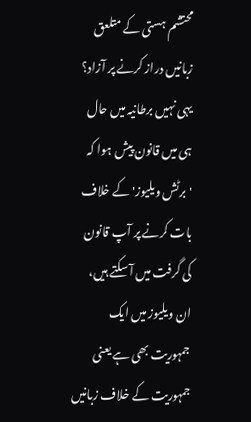محتشم ہستی کے متلعق زبانیں دراز کرنے پر آزاد؟
یہی نہیں برطانیہ میں حال ہی میں قانون پیش ہوا کہ 'برٹش ویلیوز' کے خلاف بات کرنے پر آپ قانون کی گرفت میں آ سکتے ہیں، ان ویلیوز میں ایک جمہوریت بھی ہے یعنی جمہوریت کے خلاف زبانیں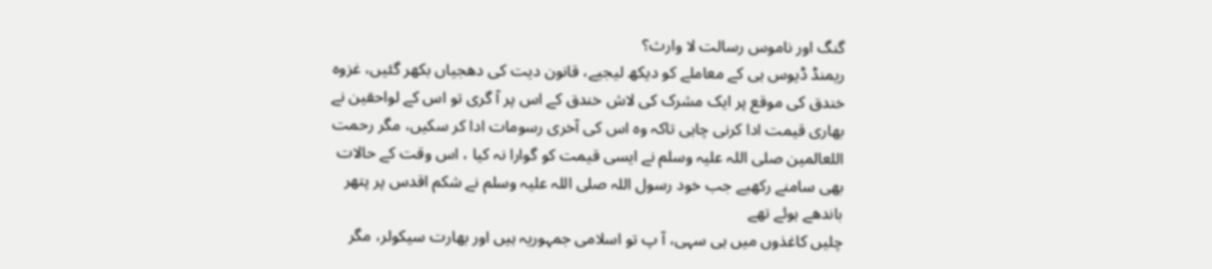گنگ اور ناموس رسالت لا وارث؟
ریمنڈ ڈیوس ہی کے معاملے کو دیکھ لیجیے، قانون دیت کی دھجیاں بکھر گئیں، غزوہ خندق کی موقع پر ایک مشرک کی لاش خندق کے اس پر آ گری تو اس کے لواحقین نے بھاری قیمت ادا کرنی چاہی تاکہ وہ اس کی آخری رسومات ادا کر سکیں، مگر رحمت اللعالمین صلی اللہ علیہ وسلم نے ایسی قیمت کو گوارا نہ کیا ، اس وقت کے حالات بھی سامنے رکھیے جب خود رسول اللہ صلی اللہ علیہ وسلم نے شکم اقدس پر پتھر باندھے ہوئے تھے
چلیں کاغذوں میں ہی سہی، آ پ تو اسلامی جمہوریہ ہیں اور بھارت سیکولر، مگر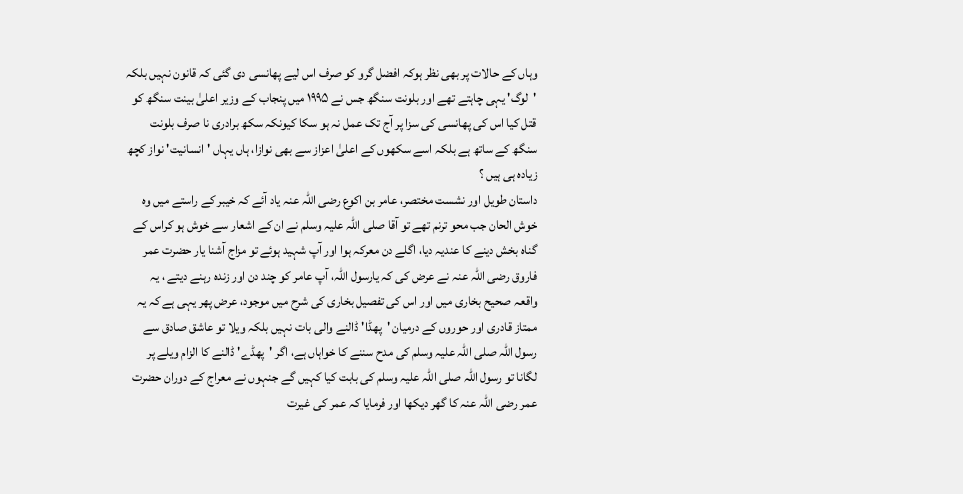وہاں کے حالات پر بھی نظر ہوکہ افضل گرو کو صرف اس لیے پھانسی دی گئی کہ قانون نہیں بلکہ 'لوگ' یہی چاہتے تھے اور بلونت سنگھ جس نے ۱۹۹۵ میں پنجاب کے وزیر اعلیٰ بینت سنگھ کو قتل کیا اس کی پھانسی کی سزا پر آج تک عمل نہ ہو سکا کیونکہ سکھ برادری نا صرف بلونت سنگھ کے ساتھ ہے بلکہ اسے سکھوں کے اعلیٰ اعزاز سے بھی نوازا، ہاں یہاں 'انسانیت' نواز کچھ زیادہ ہی ہیں ؟
داستان طویل اور نشست مختصر، عامر بن اکوع رضی اللہ عنہ یاد آئے کہ خیبر کے راستے میں وہ خوش الحان جب محو ترنم تھے تو آقا صلی اللہ علیہ وسلم نے ان کے اشعار سے خوش ہو کراس کے گناہ بخش دینے کا عندیہ دیا، اگلے دن معرکہ ہوا اور آپ شہید ہوئے تو مزاج آشنا یار حضرت عمر فاروق رضی اللہ عنہ نے عرض کی کہ یارسول اللہ، آپ عامر کو چند دن اور زندہ رہنے دیتے ، یہ واقعہ صحیح بخاری میں اور اس کی تفصیل بخاری کی شرح میں موجود، عرض پھر یہی ہے کہ یہ ممتاز قادری اور حوروں کے درمیان 'پھڈا' ڈالنے والی بات نہیں بلکہ ویلا تو عاشق صادق سے رسول اللہ صلی اللہ علیہ وسلم کی مدح سننے کا خواہاں ہے، اگر 'پھڈے' ڈالنے کا الزام ویلے پر لگانا تو رسول اللہ صلی اللہ علیہ وسلم کی بابت کیا کہیں گے جنہوں نے معراج کے دوران حضرت عمر رضی اللہ عنہ کا گھر دیکھا اور فرمایا کہ عمر کی غیرت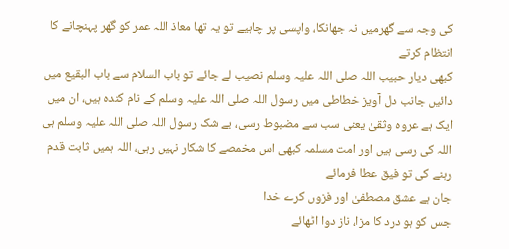کی وجہ سے گھرمیں نہ جھانکا، واپسی پر چاہیے تو یہ تھا معاذ اللہ عمر کو گھر پہنچانے کا انتظام کرتے
کبھی دیار حبیب اللہ صلی اللہ علیہ وسلم نصیب لے جائے تو باب السلام سے باب البقیع میں دائیں جانب دل آویز خطاطی میں رسول اللہ صلی اللہ علیہ وسلم کے نام کندہ ہیں، ان میں ایک ہے عروہ وثقیٰ یعنی سب سے مضبوط رسی، بے شک رسول اللہ صلی اللہ علیہ وسلم ہی اللہ کی رسی ہیں اور امت مسلمہ کبھی اس مخمصے کا شکار نہیں رہی، اللہ ہمیں ثابت قدم رہنے کی تو فیق عطا فرمائے
جان ہے عشق مصطفیٰ اور فزوں کرے خدا
جس کو ہو درد کا مزا، ناز دوا اٹھائے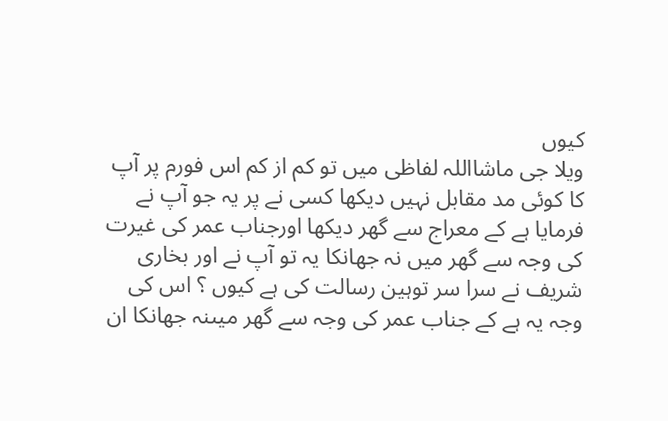کیوں
ویلا جی ماشااللہ لفاظی میں تو کم از کم اس فورم پر آپ کا کوئی مد مقابل نہیں دیکھا کسی نے پر یہ جو آپ نے فرمایا ہے کے معراج سے گھر دیکھا اورجناب عمر کی غیرت کی وجہ سے گھر میں نہ جھانکا یہ تو آپ نے اور بخاری شریف نے سرا سر توہین رسالت کی ہے کیوں ؟ اس کی وجہ یہ ہے کے جناب عمر کی وجہ سے گھر میںنہ جھانکا ان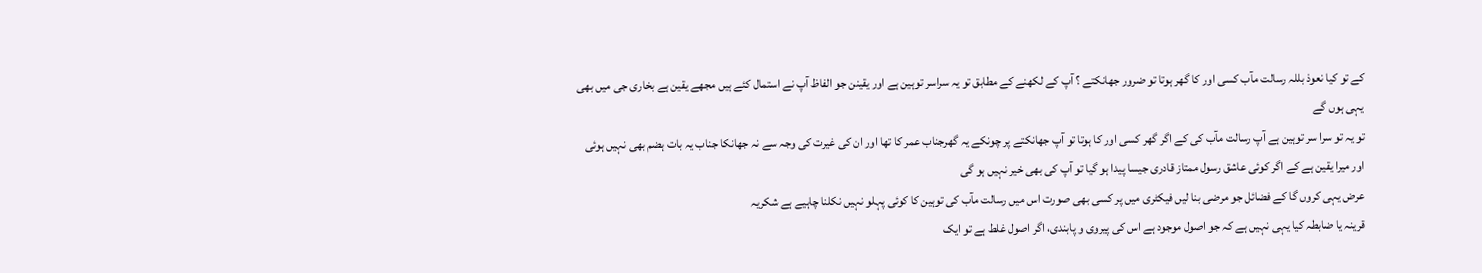کے تو کیا نعوذ بللہ رسالت مآب کسی اور کا گھر ہوتا تو ضرور جھانکتے ؟ آپ کے لکھنے کے مطابق تو یہ سراسر توہین ہے اور یقینن جو الفاظ آپ نے استمال کئے ہیں مجھے یقین ہے بخاری جی میں بھی یہی ہوں گے
تو یہ تو سرا سر توہین ہے آپ رسالت مآب کی کے اگر گھر کسی اور کا ہوتا تو آپ جھانکتے پر چونکے یہ گھرجناب عمر کا تھا اور ان کی غیرت کی وجہ سے نہ جھانکا جناب یہ بات ہضم بھی نہیں ہوئی اور میرا یقین ہے کے اگر کوئی عاشق رسول ممتاز قادری جیسا پیدا ہو گیا تو آپ کی بھی خیر نہیں ہو گی
عرض یہی کروں گا کے فضائل جو مرضی بنا لیں فیکٹری میں پر کسی بھی صورت اس میں رسالت مآب کی توہین کا کوئی پہلو نہیں نکلنا چاہیے ہے شکریہ
قرینہ یا ضابطہ کیا یہی نہیں ہے کہ جو اصول موجود ہے اس کی پیروی و پابندی، اگر اصول غلط ہے تو ایک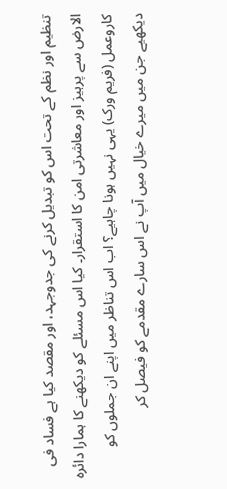تنظیم اور نظم کے تحت اس کو تبدیل کرنے کی جدوجہد، اور مقصد کیا ہے فساد فی الارض سے پرہیز اور معاشرتی امن کا استقرار۔ کیا اس مسئلے کو دیکھنے کا ہمارا دائرہ کاروعمل (فریم ورک) یہی نہیں ہونا چاہیے؟ اب اس تناظر میں اپنے ان جملوں کو دیکھیے جن میں میرے خیال میں آپ نے اس سارے مقدمے کو فیصل کر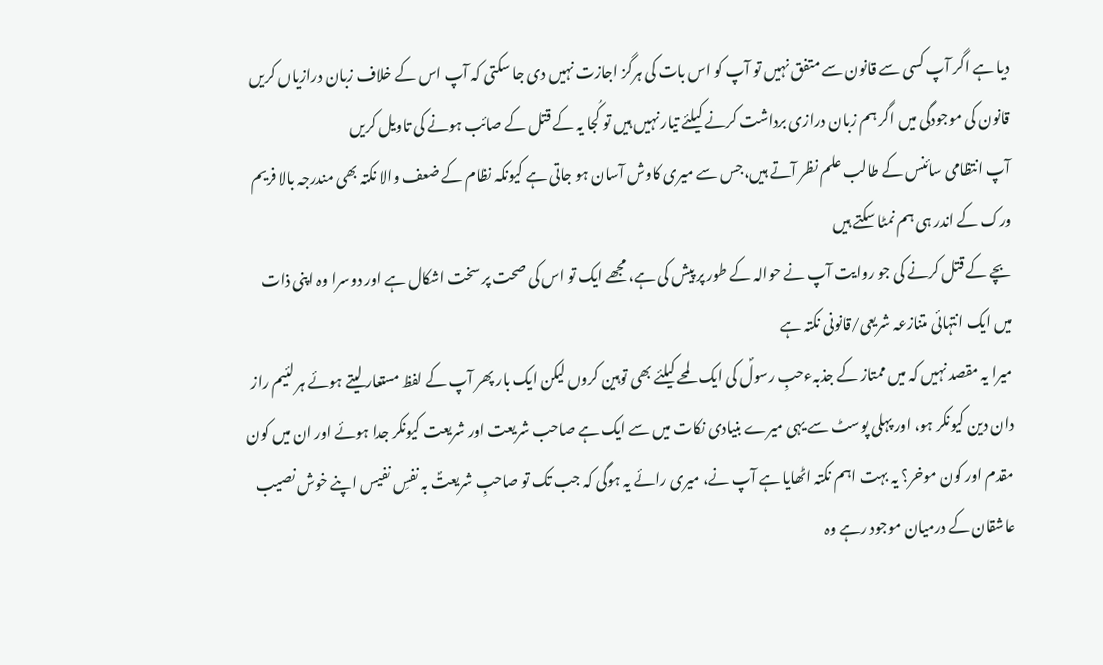دیا ہے اگر آپ کسی سے قانون سے متفق نہیں تو آپ کو اس بات کی ہرگز اجازت نہیں دی جا سکتی کہ آپ اس کے خلاف زبان درازیاں کریں
قانون کی موجودگی میں اگر ہم زبان درازی برداشت کرنے کیلئے تیار نہیں ہیں تو کُجا یہ کے قتل کے صائب ہونے کی تاویل کریں
آپ انتظامی سائنس کے طالب علم نظر آتے ہیں،جس سے میری کاوش آسان ہو جاتی ہے کیونکہ نظام کے ضعف والا نکتہ بھی مندرجہ بالا فریم ورک کے اندر ہی ہم نمٹا سکتے ہیں
بچے کے قتل کرنے کی جو روایت آپ نے حوالہ کے طور پر پیش کی ہے، مجھے ایک تو اس کی صحت پر سخت اشکال ہے اور دوسرا وہ اپنی ذات میں ایک انتہائی متنازعہ شریعی/قانونی نکتہ ہے
میرا یہ مقصد نہیں کہ میں ممتاز کے جذبہءحبِ رسولؐ کی ایک لمحے کیلئے بھی توہین کروں لیکن ایک بار پھر آپ کے لفظ مستعار لیتے ہوئے ہر لئیم راز دان دین کیونکر ہو، اور پہلی پوسٹ سے یہی میرے بنیادی نکات میں سے ایک ہے صاحب شریعت اور شریعت کیونکر جدا ہوئے اور ان میں کون مقدم اور کون موخر؟ یہ بہت اہم نکتہ اٹھایا ہے آپ نے، میری رائے یہ ہوگی کہ جب تک تو صاحبِ شریعتؐ بہ نفسِ نفیس اپنے خوش نصیب عاشقان کے درمیان موجود رہے وہ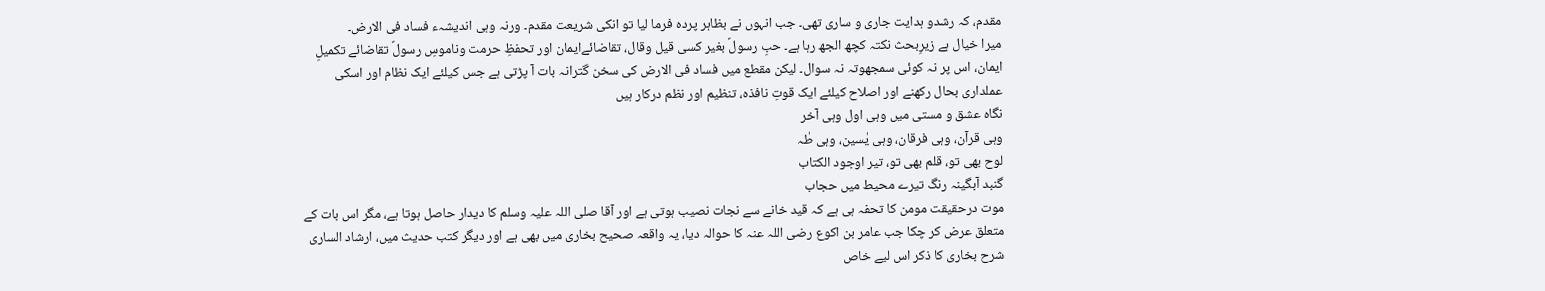مقدم، کہ رشدو ہدایت جاری و ساری تھی۔ جب انہوں نے بظاہر پردہ فرما لیا تو انکی شریعت مقدم۔ ورنہ وہی اندیشہء فساد فی الارض۔
میرا خیال ہے زیرِبحث نکتہ کچھ الجھ رہا ہے۔ حبِ رسولؐ بغیر کسی قیل وقال، تقاضائےایمان اور تحفظِ حرمت وناموسِ رسولؐ تقاضائے تکمیلِ ایمان، اس پر نہ کوئی سمجھوتہ نہ سوال۔ لیکن مقطع میں فساد فی الارض کی سخن گترانہ بات آ پڑتی ہے جس کیلئے ایک نظام اور اسکی عملداری بحال رکھنے اور اصلاح کیلئے ایک قوتِ نافذہ، تنظیم اور نظم درکار ہیں
نگاہ عشق و مستی میں وہی اول وہی آخر
وہی قرآن، وہی فرقان، وہی یٰسین، وہی طٰہ
لوح بھی تو، قلم بھی تو، تیر اوجود الکتاب
گنبد آبگینہ رنگ تیرے محیط میں حجاب
موت درحقیقت مومن کا تحفہ ہی ہے کہ قید خانے سے نجات نصیب ہوتی ہے اور آقا صلی اللہ علیہ وسلم کا دیدار حاصل ہوتا ہے، مگر اس بات کے متعلق عرض کر چکا جب عامر بن اکوع رضی اللہ عنہ کا حوالہ دیا، یہ واقعہ صحیح بخاری میں بھی ہے اور دیگر کتب حدیث میں، ارشاد الساری شرح بخاری کا ذکر اس لیے خاص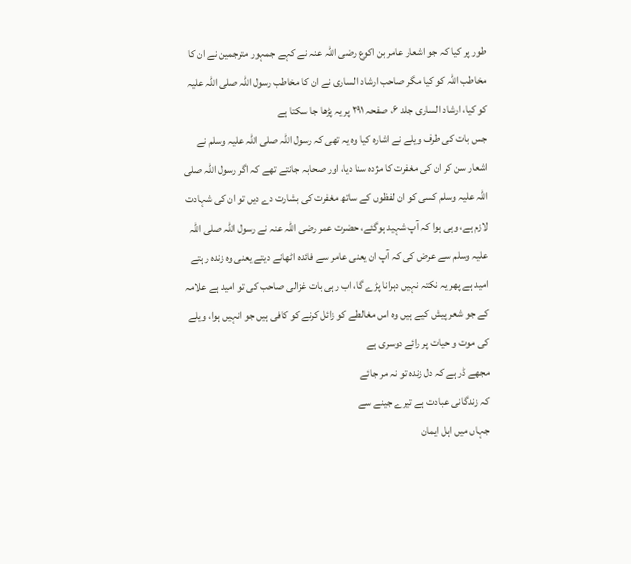طور پر کیا کہ جو اشعار عامر بن اکوع رضی اللہ عنہ نے کہے جمہور مترجمین نے ان کا مخاطب اللہ کو کیا مگر صاحب ارشاد الساری نے ان کا مخاطب رسول اللہ صلی اللہ علیہ کو کیا، ارشاد الساری جلد ۶، صفحہ ۲۹۱ پر یہ پڑھا جا سکتا ہے
جس بات کی طرف ویلے نے اشارہ کیا وہ یہ تھی کہ رسول اللہ صلی اللہ علیہ وسلم نے اشعار سن کر ان کی مغفرت کا مژدہ سنا دیا، اور صحابہ جانتے تھے کہ اگر رسول اللہ صلی اللہ علیہ وسلم کسی کو ان لفظوں کے ساتھ مغفرت کی بشارت دے دیں تو ان کی شہادت لازم ہے، وہی ہوا کہ آپ شہید ہوگئے، حضرت عمر رضی اللہ عنہ نے رسول اللہ صلی اللہ علیہ وسلم سے عرض کی کہ آپ ان یعنی عامر سے فائدہ اٹھانے دیتے یعنی وہ زندہ رہتے
امید ہے پھر یہ نکتہ نہیں دہرانا پڑے گا، اب رہی بات غزالی صاحب کی تو امید ہے علامہ کے جو شعر پیش کیے ہیں وہ اس مغالطے کو زائل کرنے کو کافی ہیں جو انہیں ہوا، ویلے کی موت و حیات پر رائے دوسری ہے
مجھے ڈر ہے کہ دل زندہ تو نہ مر جائے
کہ زندگانی عبادت ہے تیرے جینے سے
جہاں میں اہل ایمان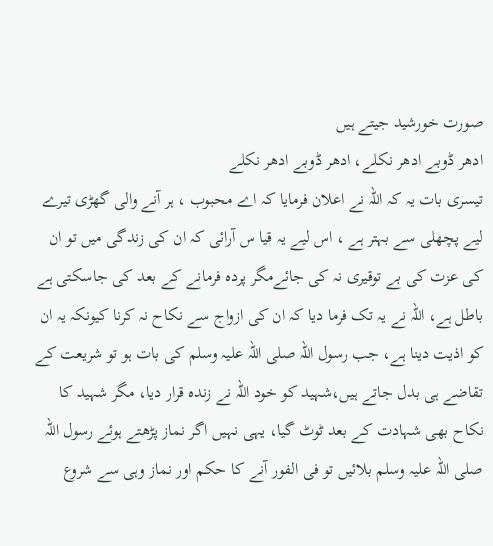صورت خورشید جیتے ہیں
ادھر ڈوبے ادھر نکلے، ادھر ڈوبے ادھر نکلے
تیسری بات یہ کہ اللہ نے اعلان فرمایا کہ اے محبوب ، ہر آنے والی گھڑی تیرے لیے پچھلی سے بہتر ہے ، اس لیے یہ قیا س آرائی کہ ان کی زندگی میں تو ان کی عزت کی بے توقیری نہ کی جائےمگر پردہ فرمانے کے بعد کی جاسکتی ہے باطل ہے، اللہ نے یہ تک فرما دیا کہ ان کی ازواج سے نکاح نہ کرنا کیونکہ یہ ان کو اذیت دینا ہے، جب رسول اللہ صلی اللہ علیہ وسلم کی بات ہو تو شریعت کے تقاضے ہی بدل جاتے ہیں،شہید کو خود اللہ نے زندہ قرار دیا، مگر شہید کا نکاح بھی شہادت کے بعد ٹوٹ گیا، یہی نہیں اگر نماز پڑھتے ہوئے رسول اللہ صلی اللہ علیہ وسلم بلائیں تو فی الفور آنے کا حکم اور نماز وہی سے شروع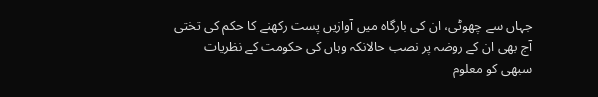جہاں سے چھوٹی، ان کی بارگاہ میں آوازیں پست رکھنے کا حکم کی تختی آج بھی ان کے روضہ پر نصب حالانکہ وہاں کی حکومت کے نظریات سبھی کو معلوم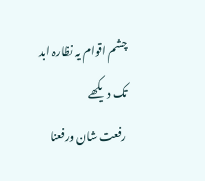چشم اقوام یہ نظارہ ابد تک دیکھے
رفعت شان ورفعنا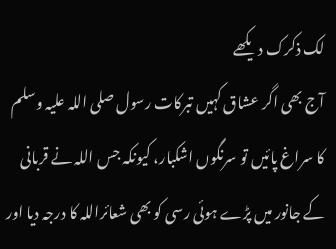لک ذکرک دیکھے
آج بھی اگر عشاق کہیں تبرکات رسول صلی اللہ علیہ وسلم کا سراغ پائیں تو سرنگوں اشکبار، کیونکہ جس اللہ نے قربانی کے جانور میں پڑے ہوئی رسی کو بھی شعائراللہ کا درجہ دیا اور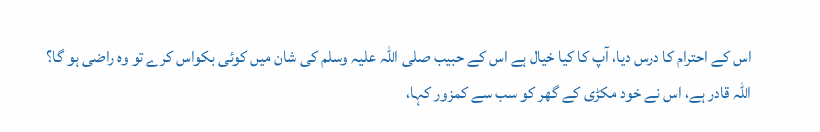اس کے احترام کا درس دیا، آپ کا کیا خیال ہے اس کے حبیب صلی اللہ علیہ وسلم کی شان میں کوئی بکواس کرے تو وہ راضی ہو گا؟
اللہ قادر ہے، اس نے خود مکڑی کے گھر کو سب سے کمزور کہا،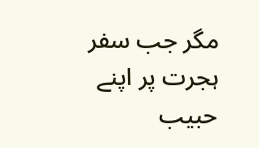مگر جب سفر ہجرت پر اپنے حبیب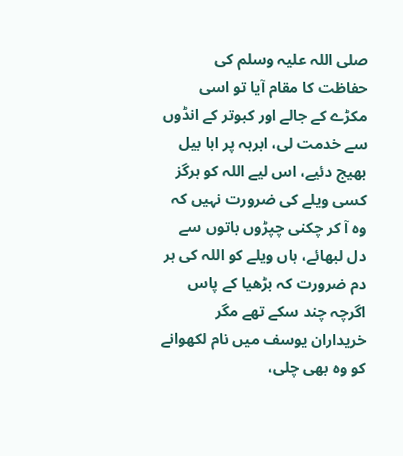صلی اللہ علیہ وسلم کی حفاظت کا مقام آیا تو اسی مکڑے کے جالے اور کبوتر کے انڈوں سے خدمت لی، ابرہہ پر ابا بیل بھیج دئیے، اس لیے اللہ کو ہرگز کسی ویلے کی ضرورت نہیں کہ وہ آ کر چکنی چپڑوں باتوں سے دل لبھائے، ہاں ویلے کو اللہ کی ہر دم ضرورت کہ بڑھیا کے پاس اگرچہ چند سکے تھے مگر خریداران یوسف میں نام لکھوانے کو وہ بھی چلی،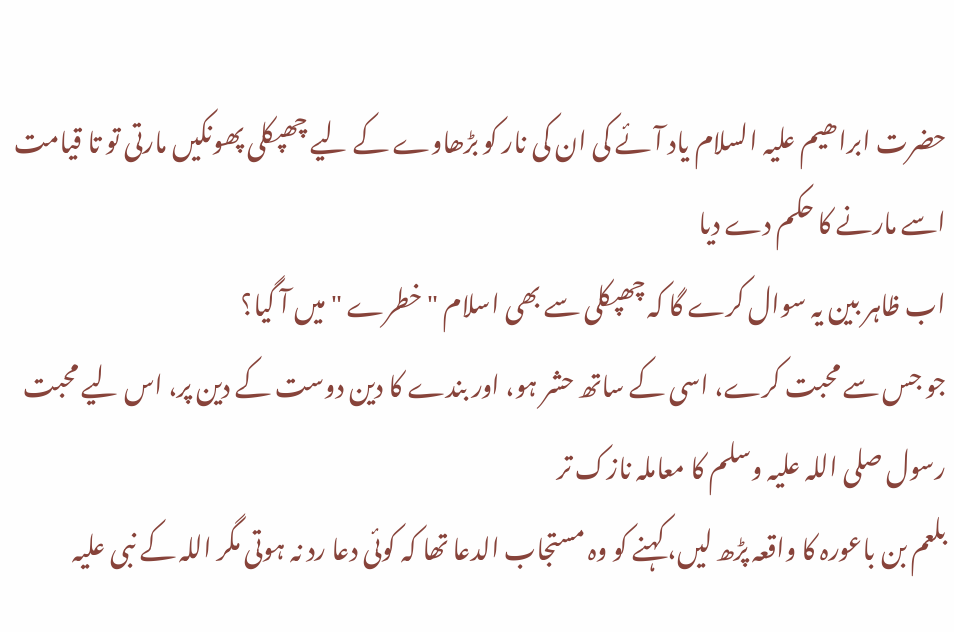حضرت ابراھیم علیہ السلام یاد آئے کی ان کی نار کو بڑھاوے کے لیے چھپکلی پھونکیں مارتی تو تا قیامت اسے مارنے کا حکم دے دیا
اب ظاہر بین یہ سوال کرے گا کہ چھپکلی سے بھی اسلام "خطرے " میں آ گیا؟
جو جس سے محبت کرے، اسی کے ساتھ حشر ہو، اور بندے کا دین دوست کے دین پر، اس لیے محبت رسول صلی اللہ علیہ وسلم کا معاملہ نازک تر
بلعم بن باعورہ کا واقعہ پڑھ لیں، کہنے کو وہ مستجاب الدعا تھا کہ کوئی دعا رد نہ ہوتی مگر اللہ کے نبی علیہ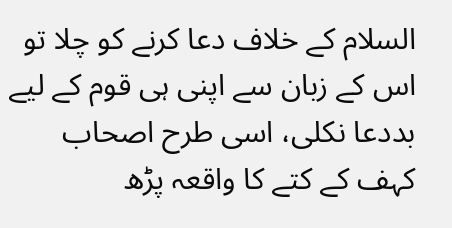السلام کے خلاف دعا کرنے کو چلا تو اس کے زبان سے اپنی ہی قوم کے لیے بددعا نکلی، اسی طرح اصحاب کہف کے کتے کا واقعہ پڑھ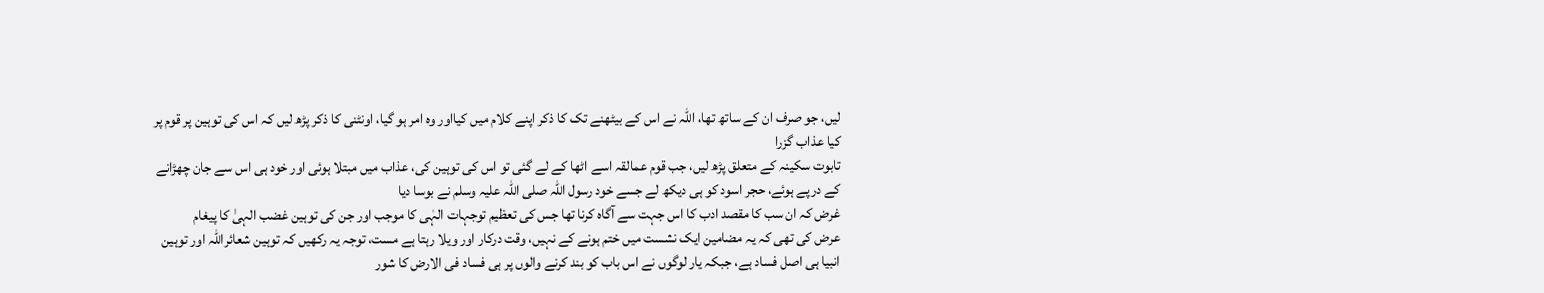لیں، جو صرف ان کے ساتھ تھا، اللہ نے اس کے بیٹھنے تک کا ذکر اپنے کلام میں کیااور وہ امر ہو گیا، اونٹنی کا ذکر پڑھ لیں کہ اس کی توہین پر قوم پر کیا عذاب گزرا
تابوت سکینہ کے متعلق پڑھ لیں، جب قوم عمالقہ اسے اٹھا کے لے گئی تو اس کی توہین کی، عذاب میں مبتلا ہوئی اور خود ہی اس سے جان چھڑانے کے درپے ہوئے، حجر اسود کو ہی دیکھ لے جسے خود رسول اللہ صلی اللہ علیہ وسلم نے بوسا دیا
غرض کہ ان سب کا مقصد ادب کا اس جہت سے آگاہ کرنا تھا جس کی تعظیم توجہات الہٰی کا موجب اور جن کی توہین غضب الہیٰ کا پیغام
عرض کی تھی کہ یہ مضامین ایک نشست میں ختم ہونے کے نہیں، وقت درکار اور ویلا رہتا ہے مست، توجہ یہ رکھیں کہ توہین شعائراللہ اور توہین انبیا ہی اصل فساد ہے، جبکہ یار لوگوں نے اس باب کو بند کرنے والوں پر ہی فساد فی الارض کا شور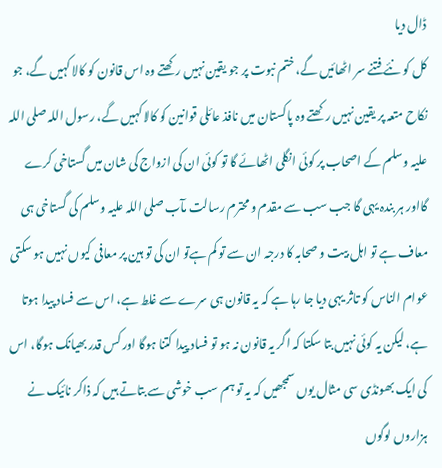ڈال دیا
کل کو نئے فتنے سر اٹھائیں گے، ختم نبوت پر جو یقین نہیں رکھتے وہ اس قانون کو کالا کہیں گے، جو نکاح متعہ پر یقین نہیں رکھتے وہ پاکستان میں نافذ عائلی قوانین کو کالا کہیں گے، رسول اللہ صلی اللہ علیہ وسلم کے اصحاب پر کوئی انگلی اٹھائے گا تو کوئی ان کی ازواج کی شان میں گستاخی کرے گااور ہر بندہ یہی گا جب سب سے مقدم و محترم رسالت مآب صلی اللہ علیہ وسلم کی گستاخی ہی معاف ہے تو اہل بیت و صحابہ کا درجہ ان سے تو کم ہےتو ان کی تو ہین پر معافی کیوں نہیں ہو سکتی
عوام الناس کو تاثر یہی دیا جا رہا ہے کہ یہ قانون ہی سرے سے غلط ہے، اس سے فساد پیدا ہوتا ہے، لیکن یہ کوئی نہیں بتا سکتا کہ اگر یہ قانون نہ ہو تو فساد پیدا کتنا ہوگا اور کس قدر بھیانک ہوگا، اس کی ایک بھونڈی سی مثال یوں سمجھیں کہ یہ تو ہم سب خوشی سے بتاتے ہیں کہ ذاکر نائیک نے ہزاروں لوگوں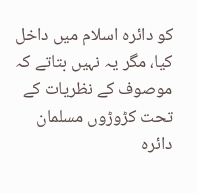کو دائرہ اسلام میں داخل کیا، مگر یہ نہیں بتاتے کہ موصوف کے نظریات کے تحت کڑوڑوں مسلمان دائرہ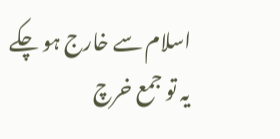اسلام سے خارج ہو چکے
یہ تو جمع خرچ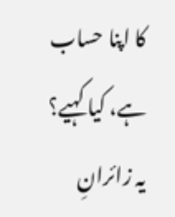کا اپنا حساب ہے، کیا کہیے؟
یہ زائرانِ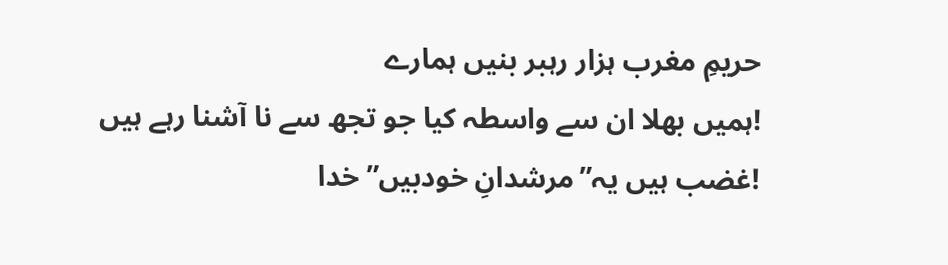حریمِ مغرب ہزار رہبر بنیں ہمارے
!ہمیں بھلا ان سے واسطہ کیا جو تجھ سے نا آشنا رہے ہیں
!غضب ہیں یہ”مرشدانِ خودبیں” خدا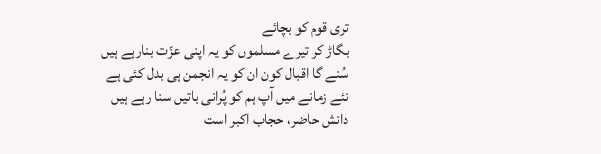تری قوم کو بچائے
بگاڑ کر تیرے مسلموں کو یہ اپنی عزّت بنارہے ہیں
سُنے گا اقبال کون ان کو یہ انجمن ہی بدل کئی ہے
نئے زمانے میں آپ ہم کو پُرانی باتیں سنا رہے ہیں
دانش حاضر، حجاب اکبر است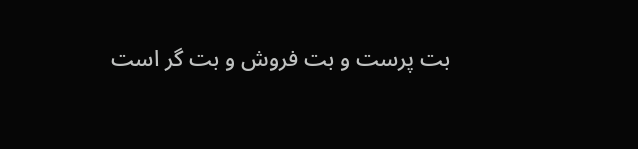بت پرست و بت فروش و بت گر است